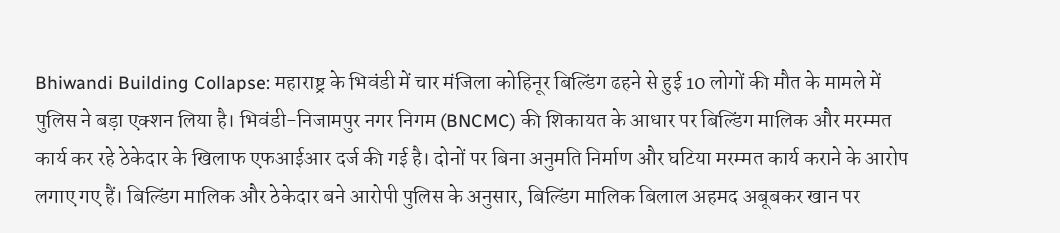Bhiwandi Building Collapse: महाराष्ट्र के भिवंडी में चार मंजिला कोहिनूर बिल्डिंग ढहने से हुई 10 लोगों की मौत के मामले में पुलिस ने बड़ा एक्शन लिया है। भिवंडी-निजामपुर नगर निगम (BNCMC) की शिकायत के आधार पर बिल्डिंग मालिक और मरम्मत कार्य कर रहे ठेकेदार के खिलाफ एफआईआर दर्ज की गई है। दोनों पर बिना अनुमति निर्माण और घटिया मरम्मत कार्य कराने के आरोप लगाए गए हैं। बिल्डिंग मालिक और ठेकेदार बने आरोपी पुलिस के अनुसार, बिल्डिंग मालिक बिलाल अहमद अबूबकर खान पर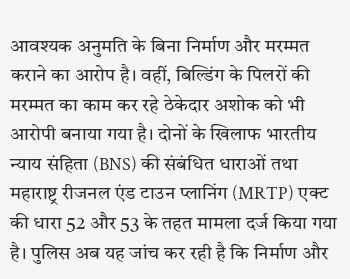आवश्यक अनुमति के बिना निर्माण और मरम्मत कराने का आरोप है। वहीं, बिल्डिंग के पिलरों की मरम्मत का काम कर रहे ठेकेदार अशोक को भी आरोपी बनाया गया है। दोनों के खिलाफ भारतीय न्याय संहिता (BNS) की संबंधित धाराओं तथा महाराष्ट्र रीजनल एंड टाउन प्लानिंग (MRTP) एक्ट की धारा 52 और 53 के तहत मामला दर्ज किया गया है। पुलिस अब यह जांच कर रही है कि निर्माण और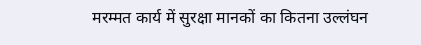मरम्मत कार्य में सुरक्षा मानकों का कितना उल्लंघन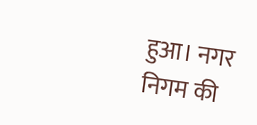हुआ। नगर निगम की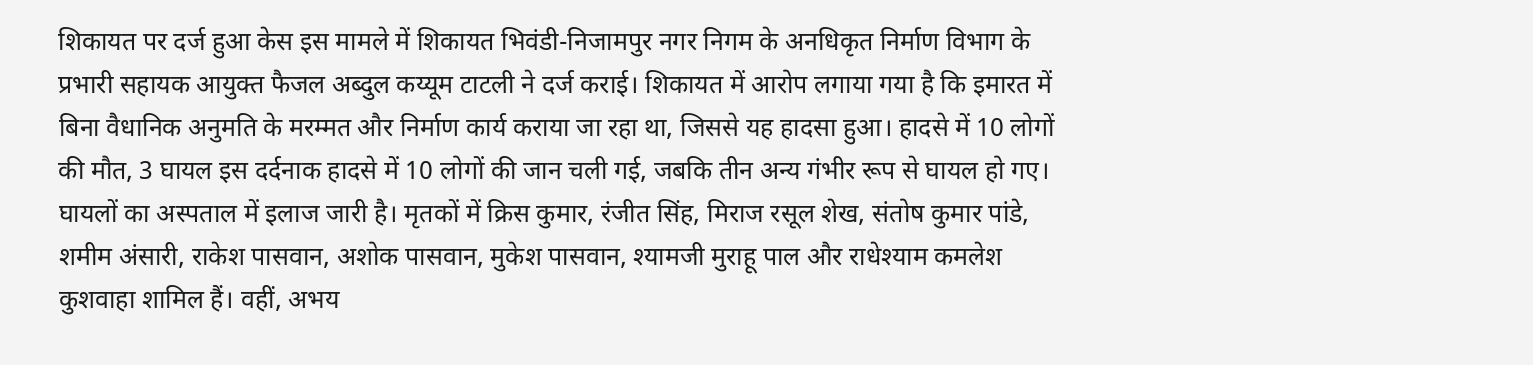शिकायत पर दर्ज हुआ केस इस मामले में शिकायत भिवंडी-निजामपुर नगर निगम के अनधिकृत निर्माण विभाग के प्रभारी सहायक आयुक्त फैजल अब्दुल कय्यूम टाटली ने दर्ज कराई। शिकायत में आरोप लगाया गया है कि इमारत में बिना वैधानिक अनुमति के मरम्मत और निर्माण कार्य कराया जा रहा था, जिससे यह हादसा हुआ। हादसे में 10 लोगों की मौत, 3 घायल इस दर्दनाक हादसे में 10 लोगों की जान चली गई, जबकि तीन अन्य गंभीर रूप से घायल हो गए। घायलों का अस्पताल में इलाज जारी है। मृतकों में क्रिस कुमार, रंजीत सिंह, मिराज रसूल शेख, संतोष कुमार पांडे, शमीम अंसारी, राकेश पासवान, अशोक पासवान, मुकेश पासवान, श्यामजी मुराहू पाल और राधेश्याम कमलेश कुशवाहा शामिल हैं। वहीं, अभय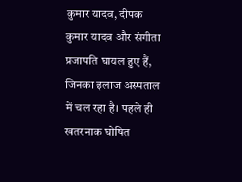कुमार यादव, दीपक कुमार यादव और संगीता प्रजापति घायल हुए हैं, जिनका इलाज अस्पताल में चल रहा है। पहले ही खतरनाक घोषित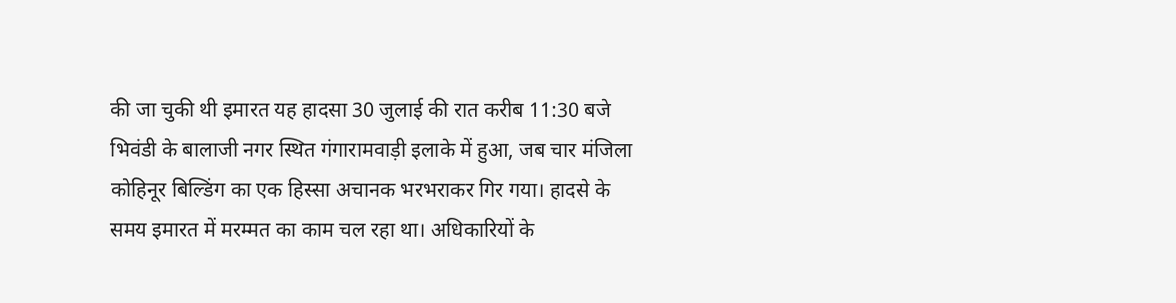की जा चुकी थी इमारत यह हादसा 30 जुलाई की रात करीब 11:30 बजे भिवंडी के बालाजी नगर स्थित गंगारामवाड़ी इलाके में हुआ, जब चार मंजिला कोहिनूर बिल्डिंग का एक हिस्सा अचानक भरभराकर गिर गया। हादसे के समय इमारत में मरम्मत का काम चल रहा था। अधिकारियों के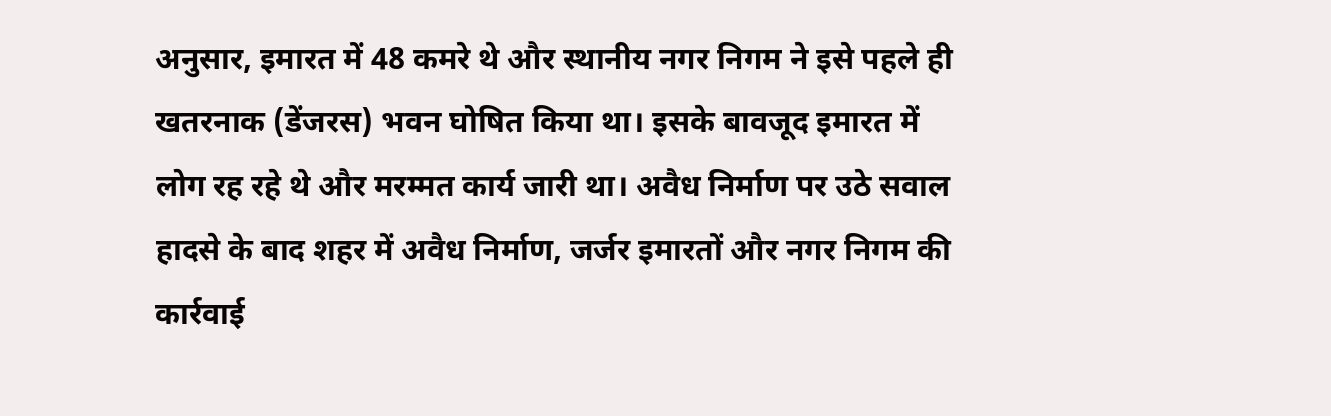अनुसार, इमारत में 48 कमरे थे और स्थानीय नगर निगम ने इसे पहले ही खतरनाक (डेंजरस) भवन घोषित किया था। इसके बावजूद इमारत में लोग रह रहे थे और मरम्मत कार्य जारी था। अवैध निर्माण पर उठे सवाल हादसे के बाद शहर में अवैध निर्माण, जर्जर इमारतों और नगर निगम की कार्रवाई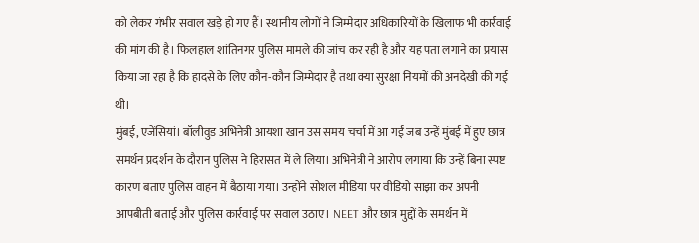को लेकर गंभीर सवाल खड़े हो गए हैं। स्थानीय लोगों ने जिम्मेदार अधिकारियों के खिलाफ भी कार्रवाई की मांग की है। फिलहाल शांतिनगर पुलिस मामले की जांच कर रही है और यह पता लगाने का प्रयास किया जा रहा है कि हादसे के लिए कौन-कौन जिम्मेदार है तथा क्या सुरक्षा नियमों की अनदेखी की गई थी।
मुंबई, एजेंसियां। बॉलीवुड अभिनेत्री आयशा खान उस समय चर्चा में आ गईं जब उन्हें मुंबई में हुए छात्र समर्थन प्रदर्शन के दौरान पुलिस ने हिरासत में ले लिया। अभिनेत्री ने आरोप लगाया कि उन्हें बिना स्पष्ट कारण बताए पुलिस वाहन में बैठाया गया। उन्होंने सोशल मीडिया पर वीडियो साझा कर अपनी आपबीती बताई और पुलिस कार्रवाई पर सवाल उठाए। NEET और छात्र मुद्दों के समर्थन में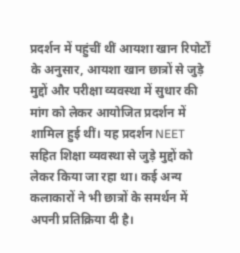प्रदर्शन में पहुंचीं थीं आयशा खान रिपोर्टों के अनुसार, आयशा खान छात्रों से जुड़े मुद्दों और परीक्षा व्यवस्था में सुधार की मांग को लेकर आयोजित प्रदर्शन में शामिल हुई थीं। यह प्रदर्शन NEET सहित शिक्षा व्यवस्था से जुड़े मुद्दों को लेकर किया जा रहा था। कई अन्य कलाकारों ने भी छात्रों के समर्थन में अपनी प्रतिक्रिया दी है।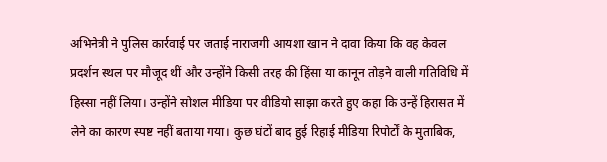अभिनेत्री ने पुलिस कार्रवाई पर जताई नाराजगी आयशा खान ने दावा किया कि वह केवल प्रदर्शन स्थल पर मौजूद थीं और उन्होंने किसी तरह की हिंसा या कानून तोड़ने वाली गतिविधि में हिस्सा नहीं लिया। उन्होंने सोशल मीडिया पर वीडियो साझा करते हुए कहा कि उन्हें हिरासत में लेने का कारण स्पष्ट नहीं बताया गया। कुछ घंटों बाद हुई रिहाई मीडिया रिपोर्टों के मुताबिक,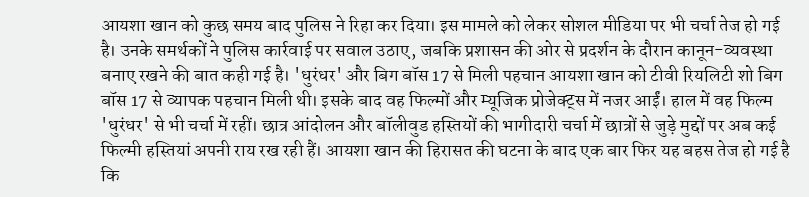आयशा खान को कुछ समय बाद पुलिस ने रिहा कर दिया। इस मामले को लेकर सोशल मीडिया पर भी चर्चा तेज हो गई है। उनके समर्थकों ने पुलिस कार्रवाई पर सवाल उठाए, जबकि प्रशासन की ओर से प्रदर्शन के दौरान कानून-व्यवस्था बनाए रखने की बात कही गई है। 'धुरंधर' और बिग बॉस 17 से मिली पहचान आयशा खान को टीवी रियलिटी शो बिग बॉस 17 से व्यापक पहचान मिली थी। इसके बाद वह फिल्मों और म्यूजिक प्रोजेक्ट्स में नजर आईं। हाल में वह फिल्म 'धुरंधर' से भी चर्चा में रहीं। छात्र आंदोलन और बॉलीवुड हस्तियों की भागीदारी चर्चा में छात्रों से जुड़े मुद्दों पर अब कई फिल्मी हस्तियां अपनी राय रख रही हैं। आयशा खान की हिरासत की घटना के बाद एक बार फिर यह बहस तेज हो गई है कि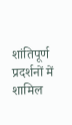शांतिपूर्ण प्रदर्शनों में शामिल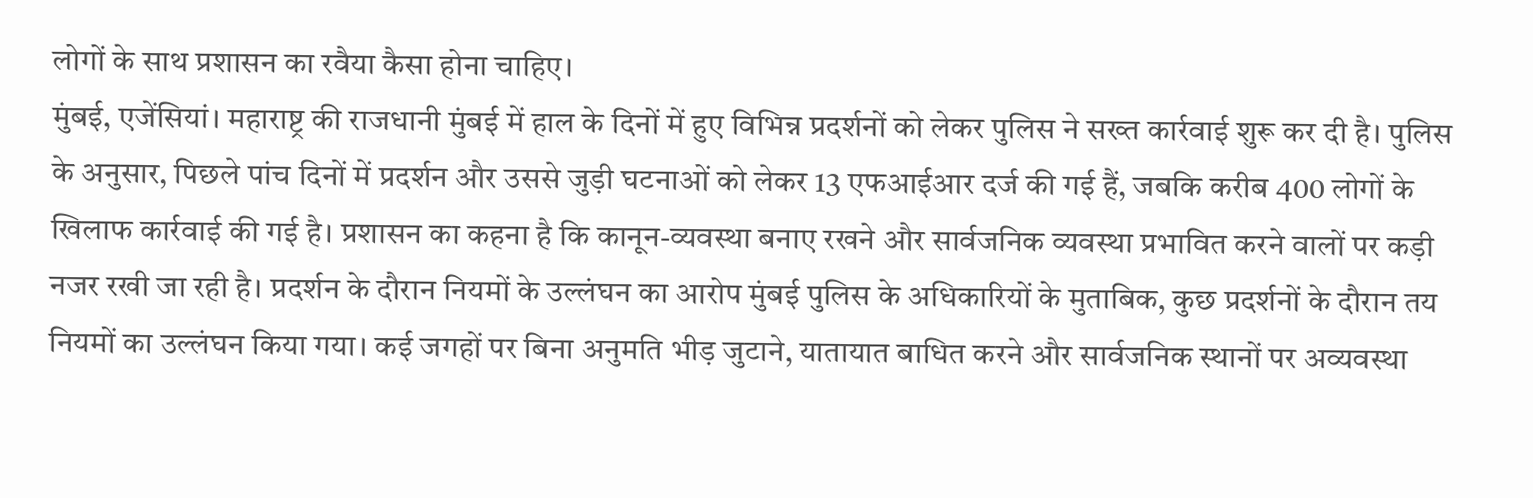लोगों के साथ प्रशासन का रवैया कैसा होना चाहिए।
मुंबई, एजेंसियां। महाराष्ट्र की राजधानी मुंबई में हाल के दिनों में हुए विभिन्न प्रदर्शनों को लेकर पुलिस ने सख्त कार्रवाई शुरू कर दी है। पुलिस के अनुसार, पिछले पांच दिनों में प्रदर्शन और उससे जुड़ी घटनाओं को लेकर 13 एफआईआर दर्ज की गई हैं, जबकि करीब 400 लोगों के खिलाफ कार्रवाई की गई है। प्रशासन का कहना है कि कानून-व्यवस्था बनाए रखने और सार्वजनिक व्यवस्था प्रभावित करने वालों पर कड़ी नजर रखी जा रही है। प्रदर्शन के दौरान नियमों के उल्लंघन का आरोप मुंबई पुलिस के अधिकारियों के मुताबिक, कुछ प्रदर्शनों के दौरान तय नियमों का उल्लंघन किया गया। कई जगहों पर बिना अनुमति भीड़ जुटाने, यातायात बाधित करने और सार्वजनिक स्थानों पर अव्यवस्था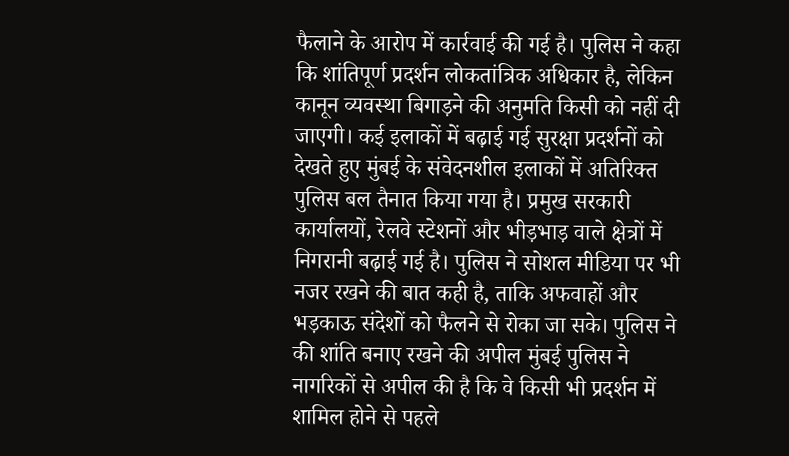फैलाने के आरोप में कार्रवाई की गई है। पुलिस ने कहा कि शांतिपूर्ण प्रदर्शन लोकतांत्रिक अधिकार है, लेकिन कानून व्यवस्था बिगाड़ने की अनुमति किसी को नहीं दी जाएगी। कई इलाकों में बढ़ाई गई सुरक्षा प्रदर्शनों को देखते हुए मुंबई के संवेदनशील इलाकों में अतिरिक्त पुलिस बल तैनात किया गया है। प्रमुख सरकारी कार्यालयों, रेलवे स्टेशनों और भीड़भाड़ वाले क्षेत्रों में निगरानी बढ़ाई गई है। पुलिस ने सोशल मीडिया पर भी नजर रखने की बात कही है, ताकि अफवाहों और भड़काऊ संदेशों को फैलने से रोका जा सके। पुलिस ने की शांति बनाए रखने की अपील मुंबई पुलिस ने नागरिकों से अपील की है कि वे किसी भी प्रदर्शन में शामिल होने से पहले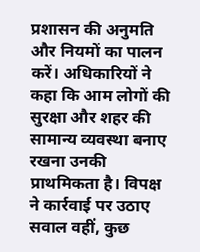प्रशासन की अनुमति और नियमों का पालन करें। अधिकारियों ने कहा कि आम लोगों की सुरक्षा और शहर की सामान्य व्यवस्था बनाए रखना उनकी प्राथमिकता है। विपक्ष ने कार्रवाई पर उठाए सवाल वहीं, कुछ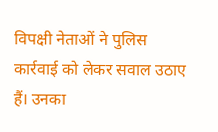विपक्षी नेताओं ने पुलिस कार्रवाई को लेकर सवाल उठाए हैं। उनका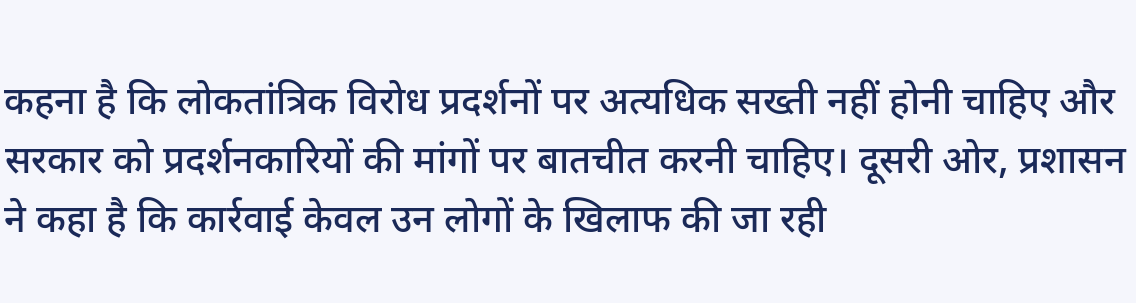कहना है कि लोकतांत्रिक विरोध प्रदर्शनों पर अत्यधिक सख्ती नहीं होनी चाहिए और सरकार को प्रदर्शनकारियों की मांगों पर बातचीत करनी चाहिए। दूसरी ओर, प्रशासन ने कहा है कि कार्रवाई केवल उन लोगों के खिलाफ की जा रही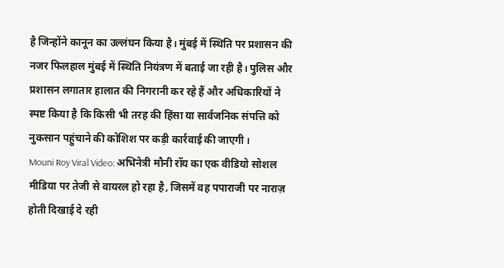है जिन्होंने कानून का उल्लंघन किया है। मुंबई में स्थिति पर प्रशासन की नजर फिलहाल मुंबई में स्थिति नियंत्रण में बताई जा रही है। पुलिस और प्रशासन लगातार हालात की निगरानी कर रहे हैं और अधिकारियों ने स्पष्ट किया है कि किसी भी तरह की हिंसा या सार्वजनिक संपत्ति को नुकसान पहुंचाने की कोशिश पर कड़ी कार्रवाई की जाएगी।
Mouni Roy Viral Video: अभिनेत्री मौनी रॉय का एक वीडियो सोशल मीडिया पर तेजी से वायरल हो रहा है, जिसमें वह पपाराजी पर नाराज़ होती दिखाई दे रही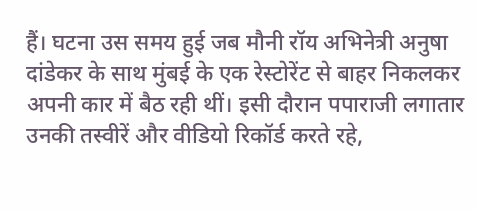हैं। घटना उस समय हुई जब मौनी रॉय अभिनेत्री अनुषा दांडेकर के साथ मुंबई के एक रेस्टोरेंट से बाहर निकलकर अपनी कार में बैठ रही थीं। इसी दौरान पपाराजी लगातार उनकी तस्वीरें और वीडियो रिकॉर्ड करते रहे,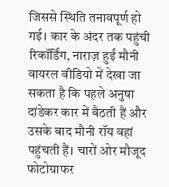जिससे स्थिति तनावपूर्ण हो गई। कार के अंदर तक पहुंची रिकॉर्डिंग, नाराज़ हुईं मौनी वायरल वीडियो में देखा जा सकता है कि पहले अनुषा दांडेकर कार में बैठती हैं और उसके बाद मौनी रॉय वहां पहुंचती हैं। चारों ओर मौजूद फोटोग्राफर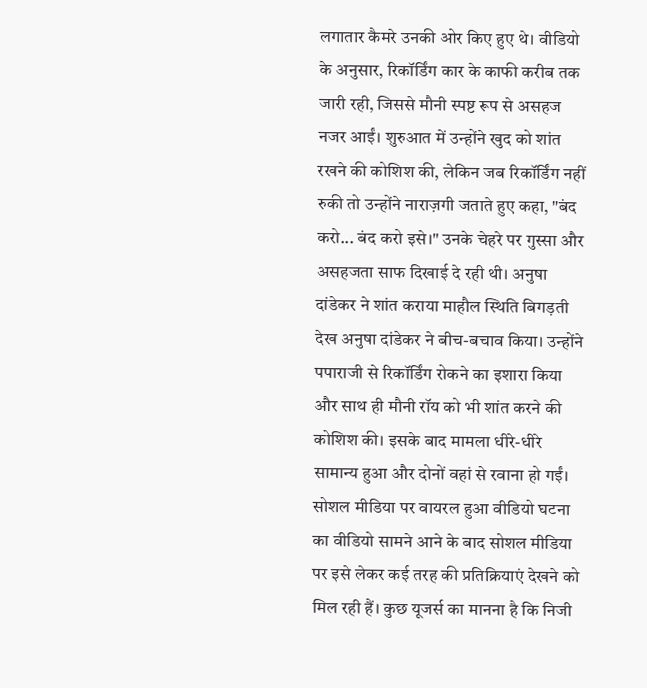लगातार कैमरे उनकी ओर किए हुए थे। वीडियो के अनुसार, रिकॉर्डिंग कार के काफी करीब तक जारी रही, जिससे मौनी स्पष्ट रूप से असहज नजर आईं। शुरुआत में उन्होंने खुद को शांत रखने की कोशिश की, लेकिन जब रिकॉर्डिंग नहीं रुकी तो उन्होंने नाराज़गी जताते हुए कहा, "बंद करो... बंद करो इसे।" उनके चेहरे पर गुस्सा और असहजता साफ दिखाई दे रही थी। अनुषा दांडेकर ने शांत कराया माहौल स्थिति बिगड़ती देख अनुषा दांडेकर ने बीच-बचाव किया। उन्होंने पपाराजी से रिकॉर्डिंग रोकने का इशारा किया और साथ ही मौनी रॉय को भी शांत करने की कोशिश की। इसके बाद मामला धीरे-धीरे सामान्य हुआ और दोनों वहां से रवाना हो गईं। सोशल मीडिया पर वायरल हुआ वीडियो घटना का वीडियो सामने आने के बाद सोशल मीडिया पर इसे लेकर कई तरह की प्रतिक्रियाएं देखने को मिल रही हैं। कुछ यूजर्स का मानना है कि निजी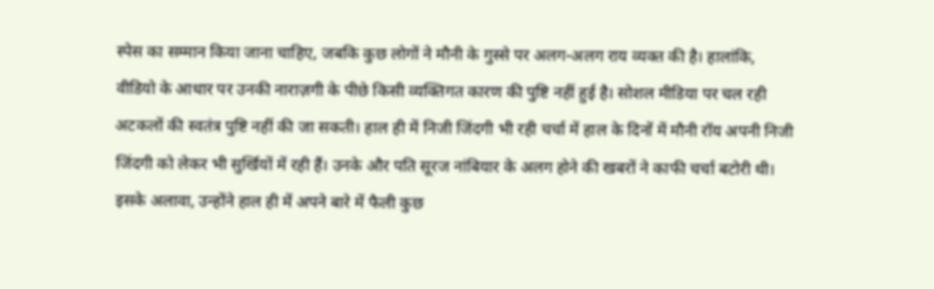स्पेस का सम्मान किया जाना चाहिए, जबकि कुछ लोगों ने मौनी के गुस्से पर अलग-अलग राय व्यक्त की है। हालांकि, वीडियो के आधार पर उनकी नाराज़गी के पीछे किसी व्यक्तिगत कारण की पुष्टि नहीं हुई है। सोशल मीडिया पर चल रही अटकलों की स्वतंत्र पुष्टि नहीं की जा सकती। हाल ही में निजी जिंदगी भी रही चर्चा में हाल के दिनों में मौनी रॉय अपनी निजी जिंदगी को लेकर भी सुर्खियों में रही हैं। उनके और पति सूरज नांबियार के अलग होने की खबरों ने काफी चर्चा बटोरी थी। इसके अलावा, उन्होंने हाल ही में अपने बारे में फैली कुछ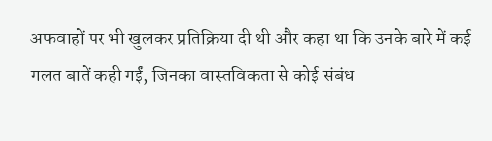अफवाहों पर भी खुलकर प्रतिक्रिया दी थी और कहा था कि उनके बारे में कई गलत बातें कही गईं, जिनका वास्तविकता से कोई संबंध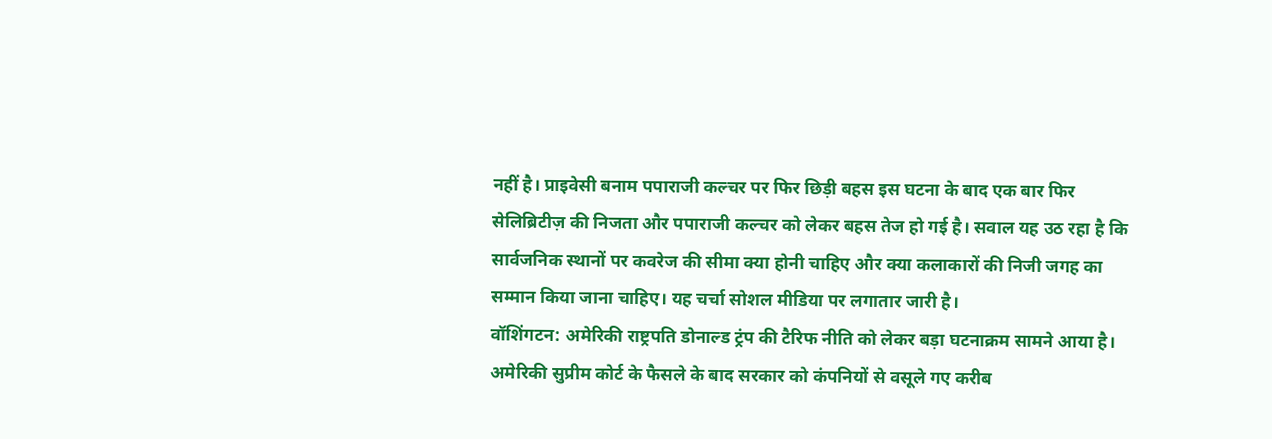नहीं है। प्राइवेसी बनाम पपाराजी कल्चर पर फिर छिड़ी बहस इस घटना के बाद एक बार फिर सेलिब्रिटीज़ की निजता और पपाराजी कल्चर को लेकर बहस तेज हो गई है। सवाल यह उठ रहा है कि सार्वजनिक स्थानों पर कवरेज की सीमा क्या होनी चाहिए और क्या कलाकारों की निजी जगह का सम्मान किया जाना चाहिए। यह चर्चा सोशल मीडिया पर लगातार जारी है।
वॉशिंगटन: अमेरिकी राष्ट्रपति डोनाल्ड ट्रंप की टैरिफ नीति को लेकर बड़ा घटनाक्रम सामने आया है। अमेरिकी सुप्रीम कोर्ट के फैसले के बाद सरकार को कंपनियों से वसूले गए करीब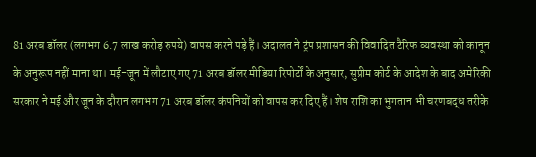81 अरब डॉलर (लगभग 6.7 लाख करोड़ रुपये) वापस करने पड़े हैं। अदालत ने ट्रंप प्रशासन की विवादित टैरिफ व्यवस्था को कानून के अनुरूप नहीं माना था। मई-जून में लौटाए गए 71 अरब डॉलर मीडिया रिपोर्टों के अनुसार, सुप्रीम कोर्ट के आदेश के बाद अमेरिकी सरकार ने मई और जून के दौरान लगभग 71 अरब डॉलर कंपनियों को वापस कर दिए हैं। शेष राशि का भुगतान भी चरणबद्ध तरीके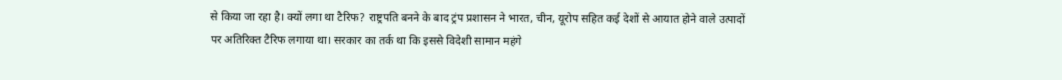से किया जा रहा है। क्यों लगा था टैरिफ? राष्ट्रपति बनने के बाद ट्रंप प्रशासन ने भारत, चीन, यूरोप सहित कई देशों से आयात होने वाले उत्पादों पर अतिरिक्त टैरिफ लगाया था। सरकार का तर्क था कि इससे विदेशी सामान महंगे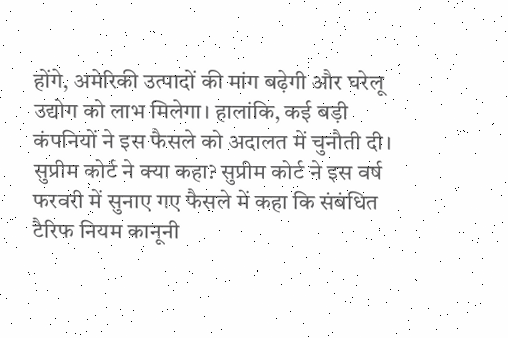होंगे, अमेरिकी उत्पादों की मांग बढ़ेगी और घरेलू उद्योग को लाभ मिलेगा। हालांकि, कई बड़ी कंपनियों ने इस फैसले को अदालत में चुनौती दी। सुप्रीम कोर्ट ने क्या कहा? सुप्रीम कोर्ट ने इस वर्ष फरवरी में सुनाए गए फैसले में कहा कि संबंधित टैरिफ नियम कानूनी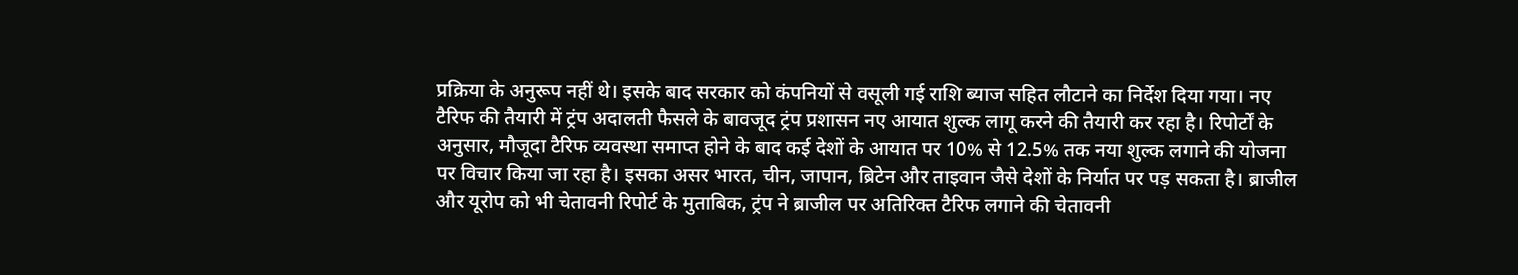प्रक्रिया के अनुरूप नहीं थे। इसके बाद सरकार को कंपनियों से वसूली गई राशि ब्याज सहित लौटाने का निर्देश दिया गया। नए टैरिफ की तैयारी में ट्रंप अदालती फैसले के बावजूद ट्रंप प्रशासन नए आयात शुल्क लागू करने की तैयारी कर रहा है। रिपोर्टों के अनुसार, मौजूदा टैरिफ व्यवस्था समाप्त होने के बाद कई देशों के आयात पर 10% से 12.5% तक नया शुल्क लगाने की योजना पर विचार किया जा रहा है। इसका असर भारत, चीन, जापान, ब्रिटेन और ताइवान जैसे देशों के निर्यात पर पड़ सकता है। ब्राजील और यूरोप को भी चेतावनी रिपोर्ट के मुताबिक, ट्रंप ने ब्राजील पर अतिरिक्त टैरिफ लगाने की चेतावनी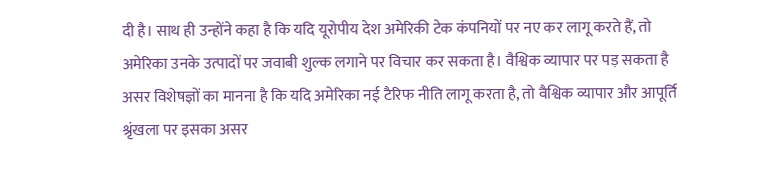दी है। साथ ही उन्होंने कहा है कि यदि यूरोपीय देश अमेरिकी टेक कंपनियों पर नए कर लागू करते हैं, तो अमेरिका उनके उत्पादों पर जवाबी शुल्क लगाने पर विचार कर सकता है। वैश्विक व्यापार पर पड़ सकता है असर विशेषज्ञों का मानना है कि यदि अमेरिका नई टैरिफ नीति लागू करता है, तो वैश्विक व्यापार और आपूर्ति श्रृंखला पर इसका असर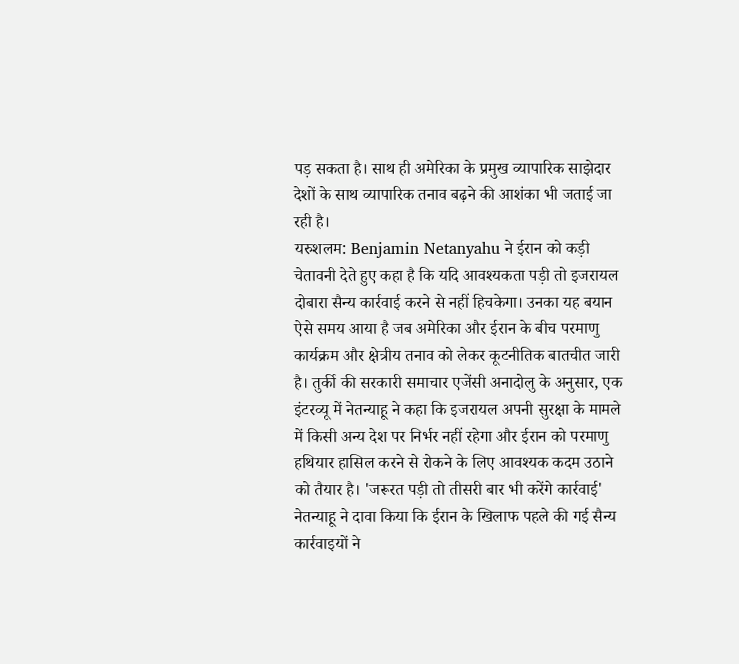पड़ सकता है। साथ ही अमेरिका के प्रमुख व्यापारिक साझेदार देशों के साथ व्यापारिक तनाव बढ़ने की आशंका भी जताई जा रही है।
यरुशलम: Benjamin Netanyahu ने ईरान को कड़ी चेतावनी देते हुए कहा है कि यदि आवश्यकता पड़ी तो इजरायल दोबारा सैन्य कार्रवाई करने से नहीं हिचकेगा। उनका यह बयान ऐसे समय आया है जब अमेरिका और ईरान के बीच परमाणु कार्यक्रम और क्षेत्रीय तनाव को लेकर कूटनीतिक बातचीत जारी है। तुर्की की सरकारी समाचार एजेंसी अनादोलु के अनुसार, एक इंटरव्यू में नेतन्याहू ने कहा कि इजरायल अपनी सुरक्षा के मामले में किसी अन्य देश पर निर्भर नहीं रहेगा और ईरान को परमाणु हथियार हासिल करने से रोकने के लिए आवश्यक कदम उठाने को तैयार है। 'जरूरत पड़ी तो तीसरी बार भी करेंगे कार्रवाई' नेतन्याहू ने दावा किया कि ईरान के खिलाफ पहले की गई सैन्य कार्रवाइयों ने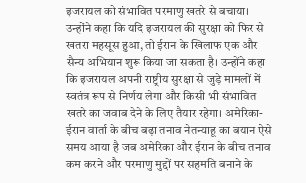इजरायल को संभावित परमाणु खतरे से बचाया। उन्होंने कहा कि यदि इजरायल की सुरक्षा को फिर से खतरा महसूस हुआ, तो ईरान के खिलाफ एक और सैन्य अभियान शुरू किया जा सकता है। उन्होंने कहा कि इजरायल अपनी राष्ट्रीय सुरक्षा से जुड़े मामलों में स्वतंत्र रूप से निर्णय लेगा और किसी भी संभावित खतरे का जवाब देने के लिए तैयार रहेगा। अमेरिका-ईरान वार्ता के बीच बढ़ा तनाव नेतन्याहू का बयान ऐसे समय आया है जब अमेरिका और ईरान के बीच तनाव कम करने और परमाणु मुद्दों पर सहमति बनाने के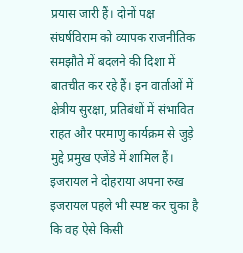प्रयास जारी हैं। दोनों पक्ष संघर्षविराम को व्यापक राजनीतिक समझौते में बदलने की दिशा में बातचीत कर रहे हैं। इन वार्ताओं में क्षेत्रीय सुरक्षा, प्रतिबंधों में संभावित राहत और परमाणु कार्यक्रम से जुड़े मुद्दे प्रमुख एजेंडे में शामिल हैं। इजरायल ने दोहराया अपना रुख इजरायल पहले भी स्पष्ट कर चुका है कि वह ऐसे किसी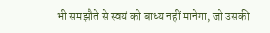भी समझौते से स्वयं को बाध्य नहीं मानेगा, जो उसकी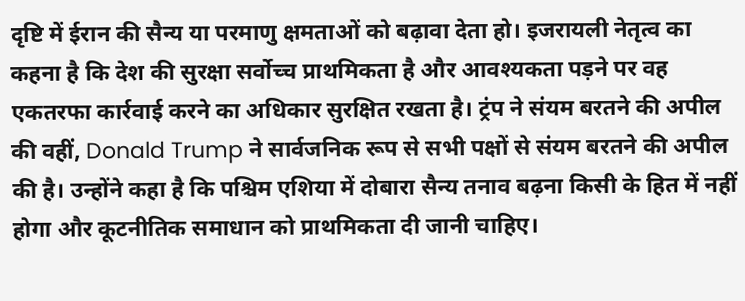दृष्टि में ईरान की सैन्य या परमाणु क्षमताओं को बढ़ावा देता हो। इजरायली नेतृत्व का कहना है कि देश की सुरक्षा सर्वोच्च प्राथमिकता है और आवश्यकता पड़ने पर वह एकतरफा कार्रवाई करने का अधिकार सुरक्षित रखता है। ट्रंप ने संयम बरतने की अपील की वहीं, Donald Trump ने सार्वजनिक रूप से सभी पक्षों से संयम बरतने की अपील की है। उन्होंने कहा है कि पश्चिम एशिया में दोबारा सैन्य तनाव बढ़ना किसी के हित में नहीं होगा और कूटनीतिक समाधान को प्राथमिकता दी जानी चाहिए।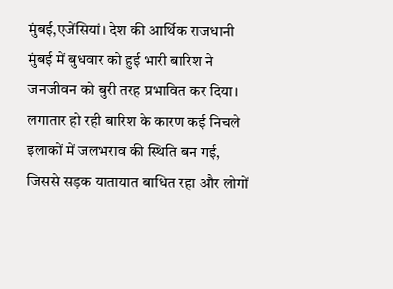मुंबई,एजेंसियां। देश की आर्थिक राजधानी मुंबई में बुधवार को हुई भारी बारिश ने जनजीवन को बुरी तरह प्रभावित कर दिया। लगातार हो रही बारिश के कारण कई निचले इलाकों में जलभराव की स्थिति बन गई, जिससे सड़क यातायात बाधित रहा और लोगों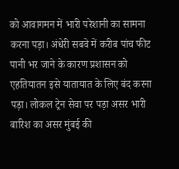को आवागमन में भारी परेशानी का सामना करना पड़ा। अंधेरी सबवे में करीब पांच फीट पानी भर जाने के कारण प्रशासन को एहतियातन इसे यातायात के लिए बंद करना पड़ा। लोकल ट्रेन सेवा पर पड़ा असर भारी बारिश का असर मुंबई की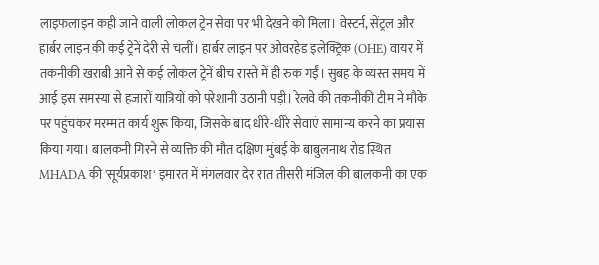लाइफलाइन कही जाने वाली लोकल ट्रेन सेवा पर भी देखने को मिला। वेस्टर्न, सेंट्रल और हार्बर लाइन की कई ट्रेनें देरी से चलीं। हार्बर लाइन पर ओवरहेड इलेक्ट्रिक (OHE) वायर में तकनीकी खराबी आने से कई लोकल ट्रेनें बीच रास्ते में ही रुक गईं। सुबह के व्यस्त समय में आई इस समस्या से हजारों यात्रियों को परेशानी उठानी पड़ी। रेलवे की तकनीकी टीम ने मौके पर पहुंचकर मरम्मत कार्य शुरू किया, जिसके बाद धीरे-धीरे सेवाएं सामान्य करने का प्रयास किया गया। बालकनी गिरने से व्यक्ति की मौत दक्षिण मुंबई के बाबुलनाथ रोड स्थित MHADA की 'सूर्यप्रकाश' इमारत में मंगलवार देर रात तीसरी मंजिल की बालकनी का एक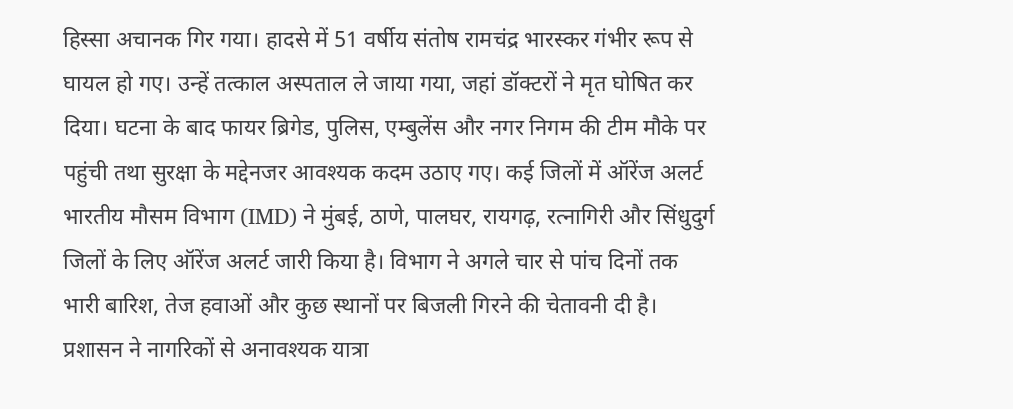हिस्सा अचानक गिर गया। हादसे में 51 वर्षीय संतोष रामचंद्र भारस्कर गंभीर रूप से घायल हो गए। उन्हें तत्काल अस्पताल ले जाया गया, जहां डॉक्टरों ने मृत घोषित कर दिया। घटना के बाद फायर ब्रिगेड, पुलिस, एम्बुलेंस और नगर निगम की टीम मौके पर पहुंची तथा सुरक्षा के मद्देनजर आवश्यक कदम उठाए गए। कई जिलों में ऑरेंज अलर्ट भारतीय मौसम विभाग (IMD) ने मुंबई, ठाणे, पालघर, रायगढ़, रत्नागिरी और सिंधुदुर्ग जिलों के लिए ऑरेंज अलर्ट जारी किया है। विभाग ने अगले चार से पांच दिनों तक भारी बारिश, तेज हवाओं और कुछ स्थानों पर बिजली गिरने की चेतावनी दी है। प्रशासन ने नागरिकों से अनावश्यक यात्रा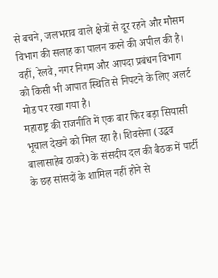से बचने, जलभराव वाले क्षेत्रों से दूर रहने और मौसम विभाग की सलाह का पालन करने की अपील की है। वहीं, रेलवे, नगर निगम और आपदा प्रबंधन विभाग को किसी भी आपात स्थिति से निपटने के लिए अलर्ट मोड पर रखा गया है।
महाराष्ट्र की राजनीति में एक बार फिर बड़ा सियासी भूचाल देखने को मिल रहा है। शिवसेना (उद्धव बालासाहेब ठाकरे) के संसदीय दल की बैठक में पार्टी के छह सांसदों के शामिल नहीं होने से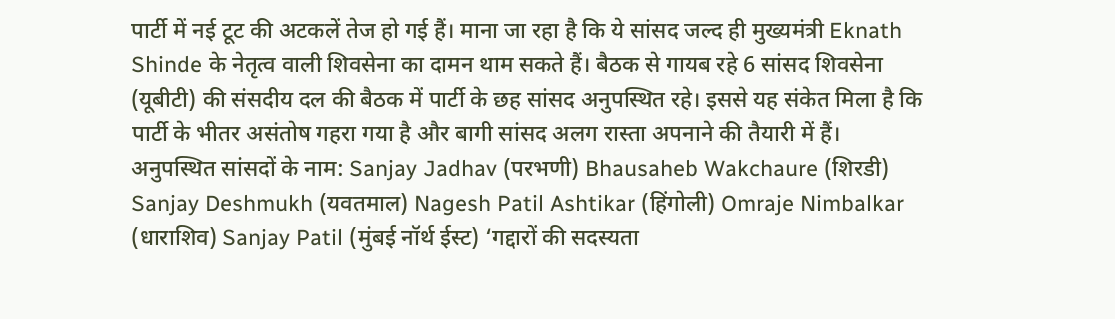पार्टी में नई टूट की अटकलें तेज हो गई हैं। माना जा रहा है कि ये सांसद जल्द ही मुख्यमंत्री Eknath Shinde के नेतृत्व वाली शिवसेना का दामन थाम सकते हैं। बैठक से गायब रहे 6 सांसद शिवसेना (यूबीटी) की संसदीय दल की बैठक में पार्टी के छह सांसद अनुपस्थित रहे। इससे यह संकेत मिला है कि पार्टी के भीतर असंतोष गहरा गया है और बागी सांसद अलग रास्ता अपनाने की तैयारी में हैं। अनुपस्थित सांसदों के नाम: Sanjay Jadhav (परभणी) Bhausaheb Wakchaure (शिरडी) Sanjay Deshmukh (यवतमाल) Nagesh Patil Ashtikar (हिंगोली) Omraje Nimbalkar (धाराशिव) Sanjay Patil (मुंबई नॉर्थ ईस्ट) ‘गद्दारों की सदस्यता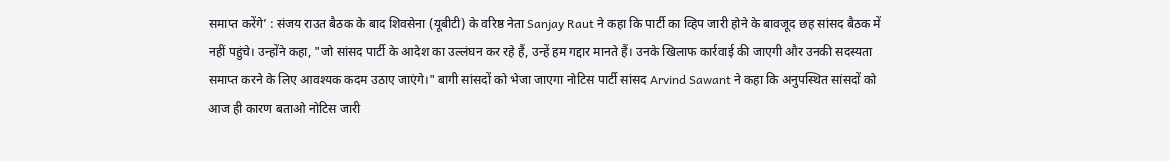समाप्त करेंगे’ : संजय राउत बैठक के बाद शिवसेना (यूबीटी) के वरिष्ठ नेता Sanjay Raut ने कहा कि पार्टी का व्हिप जारी होने के बावजूद छह सांसद बैठक में नहीं पहुंचे। उन्होंने कहा, "जो सांसद पार्टी के आदेश का उल्लंघन कर रहे हैं, उन्हें हम गद्दार मानते हैं। उनके खिलाफ कार्रवाई की जाएगी और उनकी सदस्यता समाप्त करने के लिए आवश्यक कदम उठाए जाएंगे।" बागी सांसदों को भेजा जाएगा नोटिस पार्टी सांसद Arvind Sawant ने कहा कि अनुपस्थित सांसदों को आज ही कारण बताओ नोटिस जारी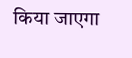किया जाएगा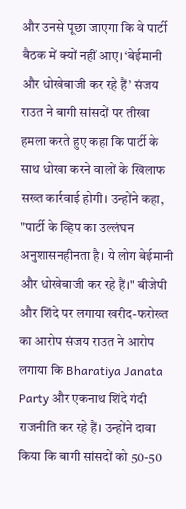और उनसे पूछा जाएगा कि वे पार्टी बैठक में क्यों नहीं आए। ‘बेईमानी और धोखेबाजी कर रहे हैं’ संजय राउत ने बागी सांसदों पर तीखा हमला करते हुए कहा कि पार्टी के साथ धोखा करने वालों के खिलाफ सख्त कार्रवाई होगी। उन्होंने कहा, "पार्टी के व्हिप का उल्लंघन अनुशासनहीनता है। ये लोग बेईमानी और धोखेबाजी कर रहे हैं।" बीजेपी और शिंदे पर लगाया खरीद-फरोख्त का आरोप संजय राउत ने आरोप लगाया कि Bharatiya Janata Party और एकनाथ शिंदे गंदी राजनीति कर रहे हैं। उन्होंने दावा किया कि बागी सांसदों को 50-50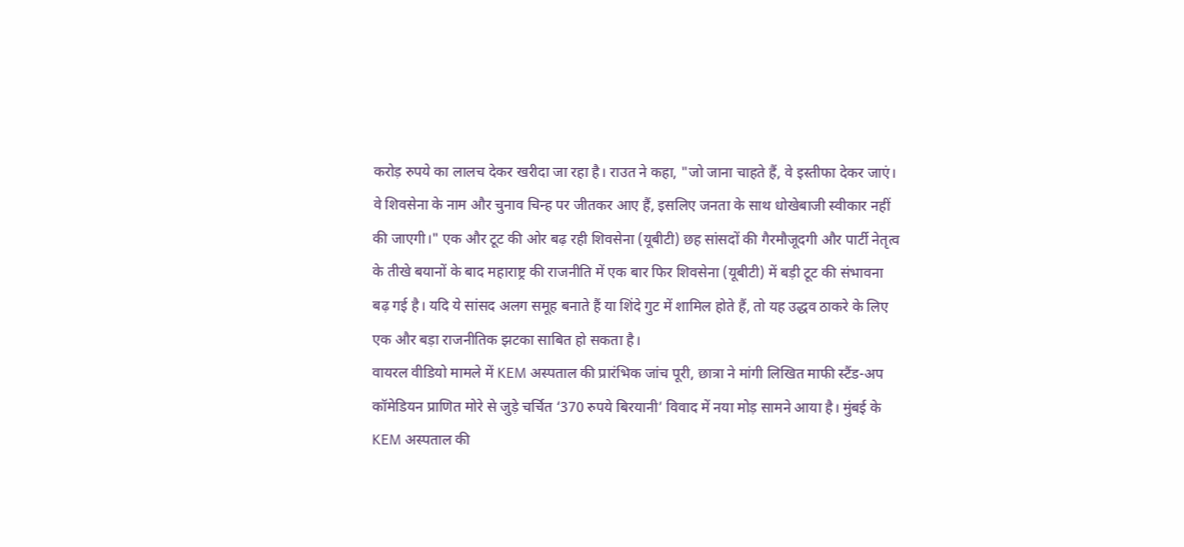करोड़ रुपये का लालच देकर खरीदा जा रहा है। राउत ने कहा, "जो जाना चाहते हैं, वे इस्तीफा देकर जाएं। वे शिवसेना के नाम और चुनाव चिन्ह पर जीतकर आए हैं, इसलिए जनता के साथ धोखेबाजी स्वीकार नहीं की जाएगी।" एक और टूट की ओर बढ़ रही शिवसेना (यूबीटी) छह सांसदों की गैरमौजूदगी और पार्टी नेतृत्व के तीखे बयानों के बाद महाराष्ट्र की राजनीति में एक बार फिर शिवसेना (यूबीटी) में बड़ी टूट की संभावना बढ़ गई है। यदि ये सांसद अलग समूह बनाते हैं या शिंदे गुट में शामिल होते हैं, तो यह उद्धव ठाकरे के लिए एक और बड़ा राजनीतिक झटका साबित हो सकता है।
वायरल वीडियो मामले में KEM अस्पताल की प्रारंभिक जांच पूरी, छात्रा ने मांगी लिखित माफी स्टैंड-अप कॉमेडियन प्राणित मोरे से जुड़े चर्चित ‘370 रुपये बिरयानी’ विवाद में नया मोड़ सामने आया है। मुंबई के KEM अस्पताल की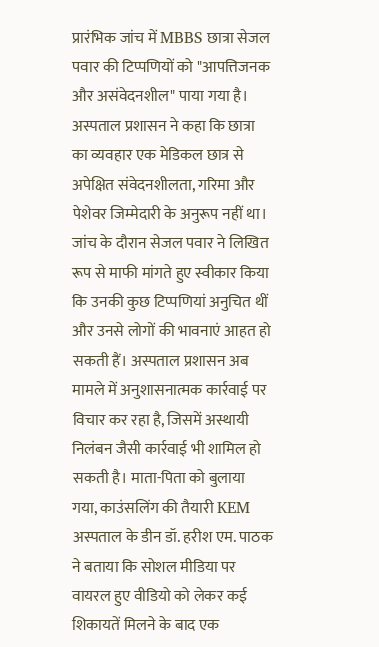प्रारंभिक जांच में MBBS छात्रा सेजल पवार की टिप्पणियों को "आपत्तिजनक और असंवेदनशील" पाया गया है। अस्पताल प्रशासन ने कहा कि छात्रा का व्यवहार एक मेडिकल छात्र से अपेक्षित संवेदनशीलता, गरिमा और पेशेवर जिम्मेदारी के अनुरूप नहीं था। जांच के दौरान सेजल पवार ने लिखित रूप से माफी मांगते हुए स्वीकार किया कि उनकी कुछ टिप्पणियां अनुचित थीं और उनसे लोगों की भावनाएं आहत हो सकती हैं। अस्पताल प्रशासन अब मामले में अनुशासनात्मक कार्रवाई पर विचार कर रहा है, जिसमें अस्थायी निलंबन जैसी कार्रवाई भी शामिल हो सकती है। माता-पिता को बुलाया गया, काउंसलिंग की तैयारी KEM अस्पताल के डीन डॉ. हरीश एम. पाठक ने बताया कि सोशल मीडिया पर वायरल हुए वीडियो को लेकर कई शिकायतें मिलने के बाद एक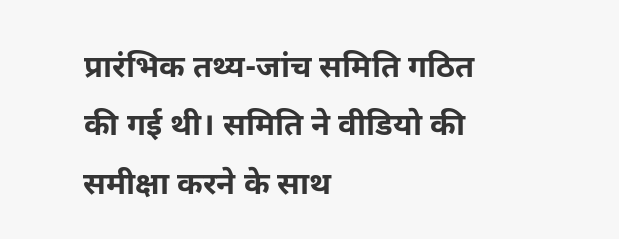प्रारंभिक तथ्य-जांच समिति गठित की गई थी। समिति ने वीडियो की समीक्षा करने के साथ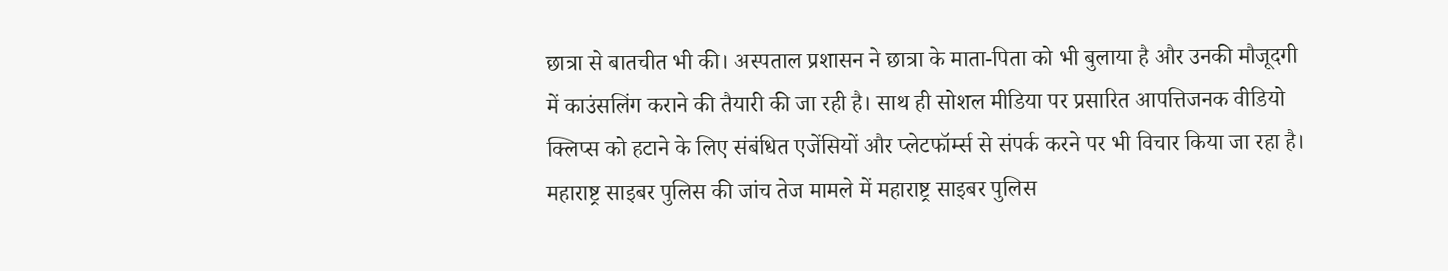छात्रा से बातचीत भी की। अस्पताल प्रशासन ने छात्रा के माता-पिता को भी बुलाया है और उनकी मौजूदगी में काउंसलिंग कराने की तैयारी की जा रही है। साथ ही सोशल मीडिया पर प्रसारित आपत्तिजनक वीडियो क्लिप्स को हटाने के लिए संबंधित एजेंसियों और प्लेटफॉर्म्स से संपर्क करने पर भी विचार किया जा रहा है। महाराष्ट्र साइबर पुलिस की जांच तेज मामले में महाराष्ट्र साइबर पुलिस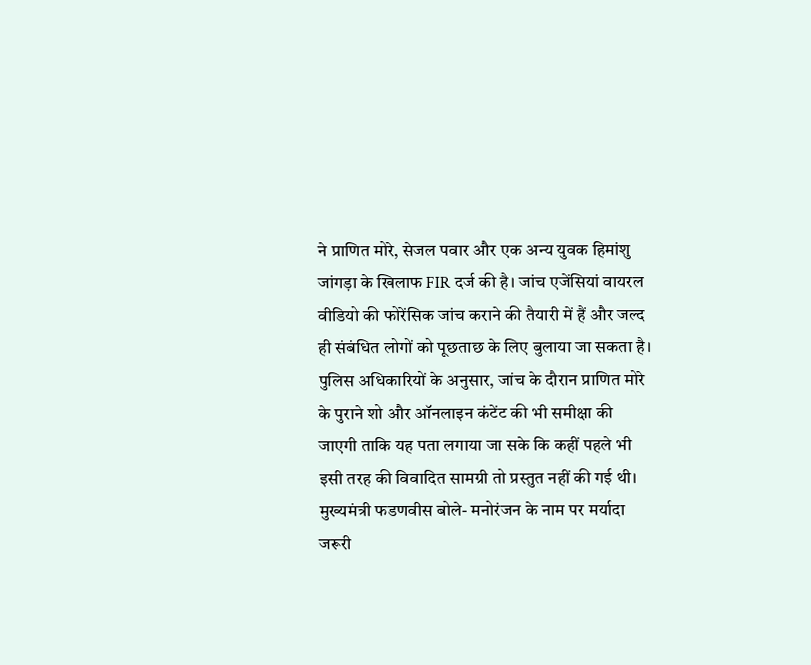ने प्राणित मोरे, सेजल पवार और एक अन्य युवक हिमांशु जांगड़ा के खिलाफ FIR दर्ज की है। जांच एजेंसियां वायरल वीडियो की फोरेंसिक जांच कराने की तैयारी में हैं और जल्द ही संबंधित लोगों को पूछताछ के लिए बुलाया जा सकता है। पुलिस अधिकारियों के अनुसार, जांच के दौरान प्राणित मोरे के पुराने शो और ऑनलाइन कंटेंट की भी समीक्षा की जाएगी ताकि यह पता लगाया जा सके कि कहीं पहले भी इसी तरह की विवादित सामग्री तो प्रस्तुत नहीं की गई थी। मुख्यमंत्री फडणवीस बोले- मनोरंजन के नाम पर मर्यादा जरूरी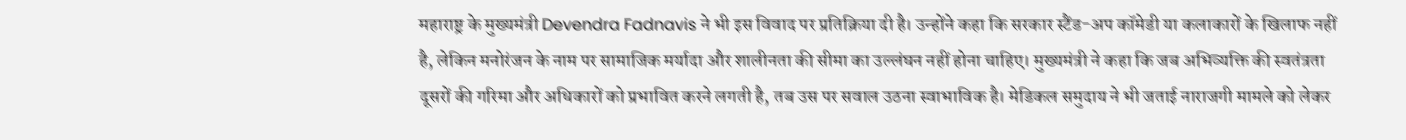महाराष्ट्र के मुख्यमंत्री Devendra Fadnavis ने भी इस विवाद पर प्रतिक्रिया दी है। उन्होंने कहा कि सरकार स्टैंड-अप कॉमेडी या कलाकारों के खिलाफ नहीं है, लेकिन मनोरंजन के नाम पर सामाजिक मर्यादा और शालीनता की सीमा का उल्लंघन नहीं होना चाहिए। मुख्यमंत्री ने कहा कि जब अभिव्यक्ति की स्वतंत्रता दूसरों की गरिमा और अधिकारों को प्रभावित करने लगती है, तब उस पर सवाल उठना स्वाभाविक है। मेडिकल समुदाय ने भी जताई नाराजगी मामले को लेकर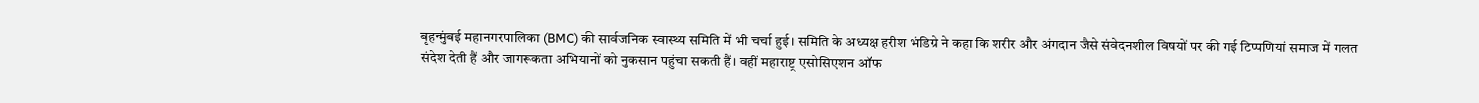बृहन्मुंबई महानगरपालिका (BMC) की सार्वजनिक स्वास्थ्य समिति में भी चर्चा हुई। समिति के अध्यक्ष हरीश भंडिग्रे ने कहा कि शरीर और अंगदान जैसे संवेदनशील विषयों पर की गई टिप्पणियां समाज में गलत संदेश देती हैं और जागरूकता अभियानों को नुकसान पहुंचा सकती हैं। वहीं महाराष्ट्र एसोसिएशन ऑफ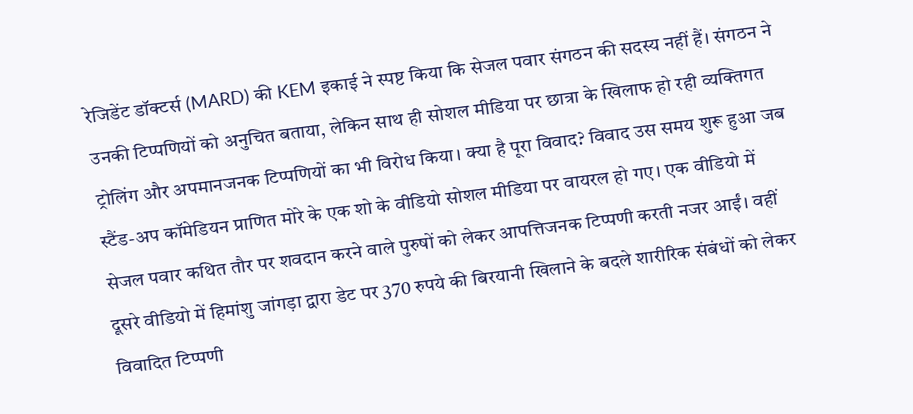रेजिडेंट डॉक्टर्स (MARD) की KEM इकाई ने स्पष्ट किया कि सेजल पवार संगठन की सदस्य नहीं हैं। संगठन ने उनकी टिप्पणियों को अनुचित बताया, लेकिन साथ ही सोशल मीडिया पर छात्रा के खिलाफ हो रही व्यक्तिगत ट्रोलिंग और अपमानजनक टिप्पणियों का भी विरोध किया। क्या है पूरा विवाद? विवाद उस समय शुरू हुआ जब स्टैंड-अप कॉमेडियन प्राणित मोरे के एक शो के वीडियो सोशल मीडिया पर वायरल हो गए। एक वीडियो में सेजल पवार कथित तौर पर शवदान करने वाले पुरुषों को लेकर आपत्तिजनक टिप्पणी करती नजर आईं। वहीं दूसरे वीडियो में हिमांशु जांगड़ा द्वारा डेट पर 370 रुपये की बिरयानी खिलाने के बदले शारीरिक संबंधों को लेकर विवादित टिप्पणी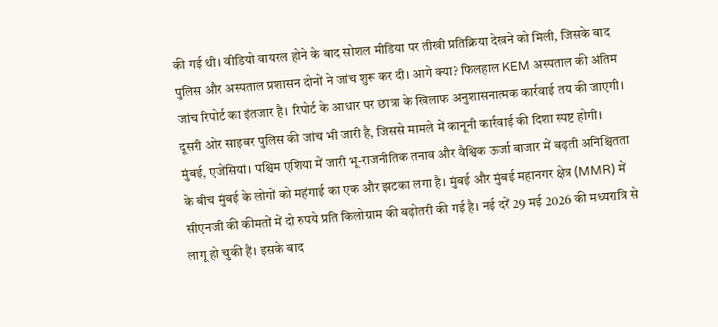की गई थी। वीडियो वायरल होने के बाद सोशल मीडिया पर तीखी प्रतिक्रिया देखने को मिली, जिसके बाद पुलिस और अस्पताल प्रशासन दोनों ने जांच शुरू कर दी। आगे क्या? फिलहाल KEM अस्पताल की अंतिम जांच रिपोर्ट का इंतजार है। रिपोर्ट के आधार पर छात्रा के खिलाफ अनुशासनात्मक कार्रवाई तय की जाएगी। दूसरी ओर साइबर पुलिस की जांच भी जारी है, जिससे मामले में कानूनी कार्रवाई की दिशा स्पष्ट होगी।
मुंबई, एजेंसियां। पश्चिम एशिया में जारी भू-राजनीतिक तनाव और वैश्विक ऊर्जा बाजार में बढ़ती अनिश्चितता के बीच मुंबई के लोगों को महंगाई का एक और झटका लगा है। मुंबई और मुंबई महानगर क्षेत्र (MMR) में सीएनजी की कीमतों में दो रुपये प्रति किलोग्राम की बढ़ोतरी की गई है। नई दरें 29 मई 2026 की मध्यरात्रि से लागू हो चुकी हैं। इसके बाद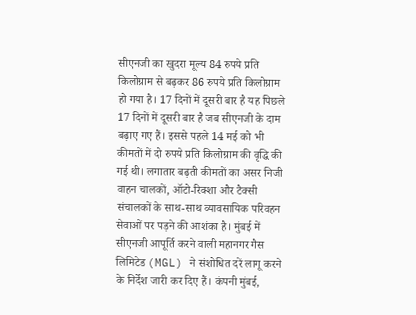सीएनजी का खुदरा मूल्य 84 रुपये प्रति किलोग्राम से बढ़कर 86 रुपये प्रति किलोग्राम हो गया है। 17 दिनों में दूसरी बार है यह पिछले 17 दिनों में दूसरी बार है जब सीएनजी के दाम बढ़ाए गए हैं। इससे पहले 14 मई को भी कीमतों में दो रुपये प्रति किलोग्राम की वृद्धि की गई थी। लगातार बढ़ती कीमतों का असर निजी वाहन चालकों, ऑटो-रिक्शा और टैक्सी संचालकों के साथ-साथ व्यावसायिक परिवहन सेवाओं पर पड़ने की आशंका है। मुंबई में सीएनजी आपूर्ति करने वाली महानगर गैस लिमिटेड (MGL) ने संशोधित दरें लागू करने के निर्देश जारी कर दिए हैं। कंपनी मुंबई,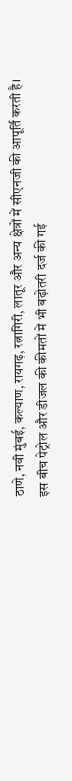ठाणे, नवी मुंबई, कल्याण, रायगढ़, रत्नागिरी, लातूर और अन्य क्षेत्रों में सीएनजी की आपूर्ति करती है। इस बीच पेट्रोल और डीजल की कीमतों में भी बढ़ोतरी दर्ज की गई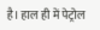है। हाल ही में पेट्रोल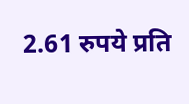2.61 रुपये प्रति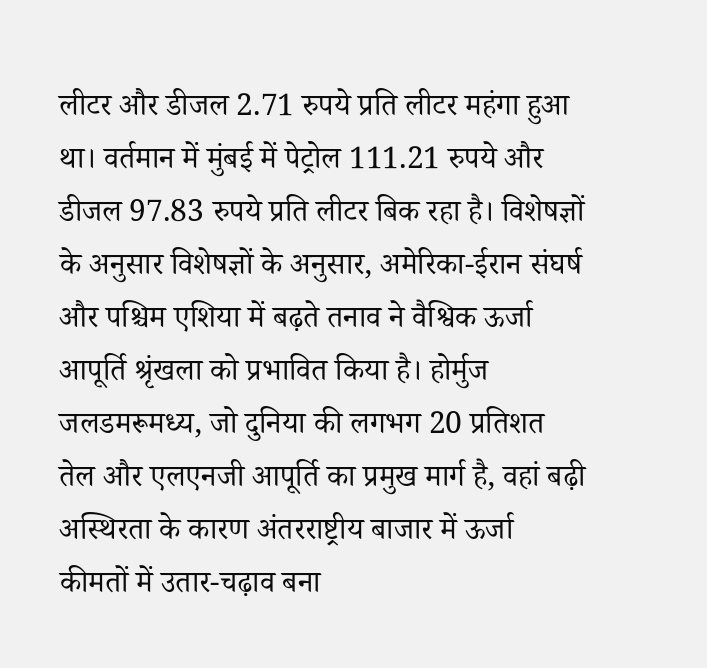लीटर और डीजल 2.71 रुपये प्रति लीटर महंगा हुआ था। वर्तमान में मुंबई में पेट्रोल 111.21 रुपये और डीजल 97.83 रुपये प्रति लीटर बिक रहा है। विशेषज्ञों के अनुसार विशेषज्ञों के अनुसार, अमेरिका-ईरान संघर्ष और पश्चिम एशिया में बढ़ते तनाव ने वैश्विक ऊर्जा आपूर्ति श्रृंखला को प्रभावित किया है। होर्मुज जलडमरूमध्य, जो दुनिया की लगभग 20 प्रतिशत तेल और एलएनजी आपूर्ति का प्रमुख मार्ग है, वहां बढ़ी अस्थिरता के कारण अंतरराष्ट्रीय बाजार में ऊर्जा कीमतों में उतार-चढ़ाव बना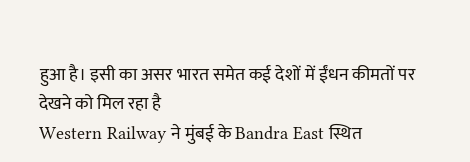हुआ है। इसी का असर भारत समेत कई देशों में ईंधन कीमतों पर देखने को मिल रहा है
Western Railway ने मुंबई के Bandra East स्थित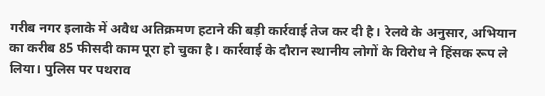गरीब नगर इलाके में अवैध अतिक्रमण हटाने की बड़ी कार्रवाई तेज कर दी है। रेलवे के अनुसार, अभियान का करीब 85 फीसदी काम पूरा हो चुका है। कार्रवाई के दौरान स्थानीय लोगों के विरोध ने हिंसक रूप ले लिया। पुलिस पर पथराव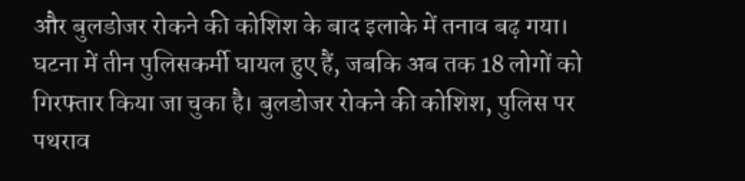और बुलडोजर रोकने की कोशिश के बाद इलाके में तनाव बढ़ गया। घटना में तीन पुलिसकर्मी घायल हुए हैं, जबकि अब तक 18 लोगों को गिरफ्तार किया जा चुका है। बुलडोजर रोकने की कोशिश, पुलिस पर पथराव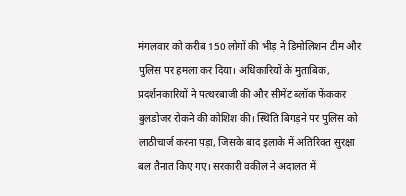मंगलवार को करीब 150 लोगों की भीड़ ने डिमोलिशन टीम और पुलिस पर हमला कर दिया। अधिकारियों के मुताबिक, प्रदर्शनकारियों ने पत्थरबाजी की और सीमेंट ब्लॉक फेंककर बुलडोजर रोकने की कोशिश की। स्थिति बिगड़ने पर पुलिस को लाठीचार्ज करना पड़ा, जिसके बाद इलाके में अतिरिक्त सुरक्षा बल तैनात किए गए। सरकारी वकील ने अदालत में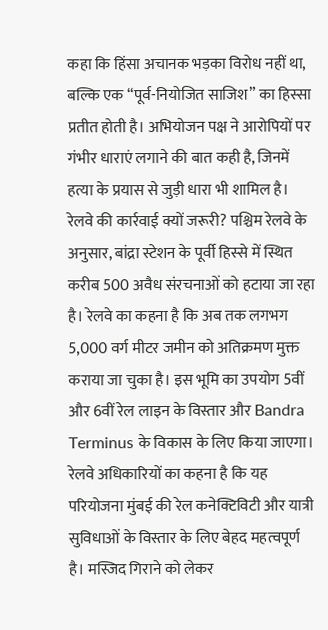कहा कि हिंसा अचानक भड़का विरोध नहीं था, बल्कि एक “पूर्व-नियोजित साजिश” का हिस्सा प्रतीत होती है। अभियोजन पक्ष ने आरोपियों पर गंभीर धाराएं लगाने की बात कही है, जिनमें हत्या के प्रयास से जुड़ी धारा भी शामिल है। रेलवे की कार्रवाई क्यों जरूरी? पश्चिम रेलवे के अनुसार, बांद्रा स्टेशन के पूर्वी हिस्से में स्थित करीब 500 अवैध संरचनाओं को हटाया जा रहा है। रेलवे का कहना है कि अब तक लगभग 5,000 वर्ग मीटर जमीन को अतिक्रमण मुक्त कराया जा चुका है। इस भूमि का उपयोग 5वीं और 6वीं रेल लाइन के विस्तार और Bandra Terminus के विकास के लिए किया जाएगा। रेलवे अधिकारियों का कहना है कि यह परियोजना मुंबई की रेल कनेक्टिविटी और यात्री सुविधाओं के विस्तार के लिए बेहद महत्वपूर्ण है। मस्जिद गिराने को लेकर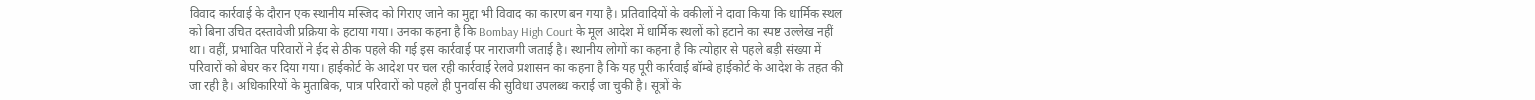विवाद कार्रवाई के दौरान एक स्थानीय मस्जिद को गिराए जाने का मुद्दा भी विवाद का कारण बन गया है। प्रतिवादियों के वकीलों ने दावा किया कि धार्मिक स्थल को बिना उचित दस्तावेजी प्रक्रिया के हटाया गया। उनका कहना है कि Bombay High Court के मूल आदेश में धार्मिक स्थलों को हटाने का स्पष्ट उल्लेख नहीं था। वहीं, प्रभावित परिवारों ने ईद से ठीक पहले की गई इस कार्रवाई पर नाराजगी जताई है। स्थानीय लोगों का कहना है कि त्योहार से पहले बड़ी संख्या में परिवारों को बेघर कर दिया गया। हाईकोर्ट के आदेश पर चल रही कार्रवाई रेलवे प्रशासन का कहना है कि यह पूरी कार्रवाई बॉम्बे हाईकोर्ट के आदेश के तहत की जा रही है। अधिकारियों के मुताबिक, पात्र परिवारों को पहले ही पुनर्वास की सुविधा उपलब्ध कराई जा चुकी है। सूत्रों के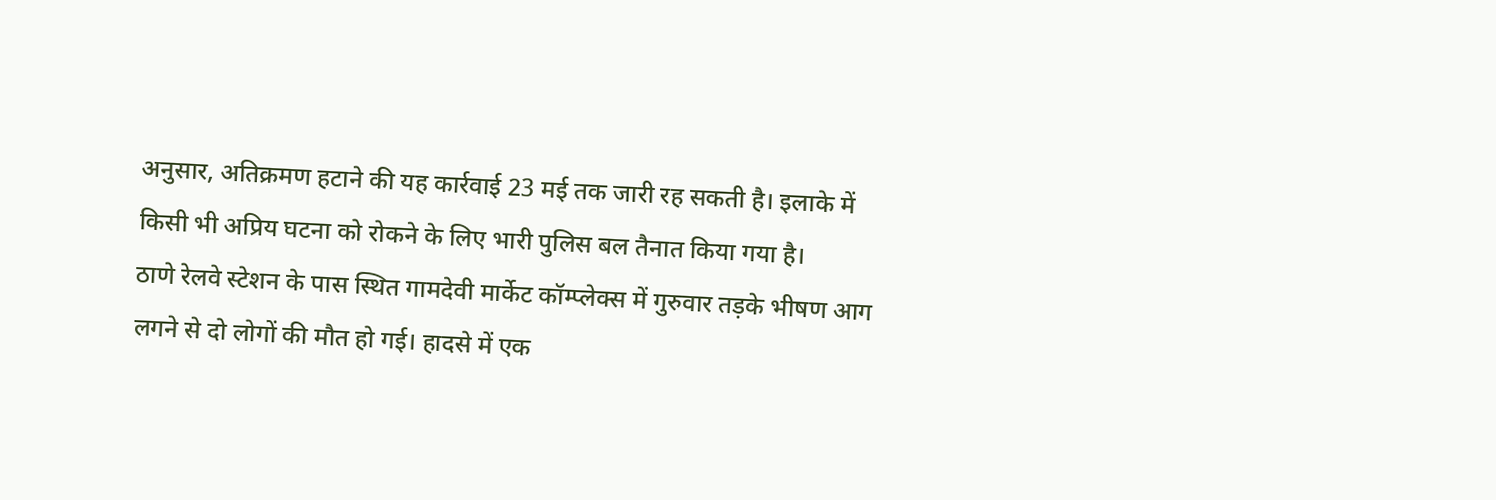अनुसार, अतिक्रमण हटाने की यह कार्रवाई 23 मई तक जारी रह सकती है। इलाके में किसी भी अप्रिय घटना को रोकने के लिए भारी पुलिस बल तैनात किया गया है।
ठाणे रेलवे स्टेशन के पास स्थित गामदेवी मार्केट कॉम्प्लेक्स में गुरुवार तड़के भीषण आग लगने से दो लोगों की मौत हो गई। हादसे में एक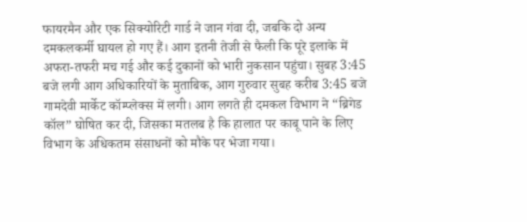फायरमैन और एक सिक्योरिटी गार्ड ने जान गंवा दी, जबकि दो अन्य दमकलकर्मी घायल हो गए हैं। आग इतनी तेजी से फैली कि पूरे इलाके में अफरा-तफरी मच गई और कई दुकानों को भारी नुकसान पहुंचा। सुबह 3:45 बजे लगी आग अधिकारियों के मुताबिक, आग गुरुवार सुबह करीब 3:45 बजे गामदेवी मार्केट कॉम्प्लेक्स में लगी। आग लगते ही दमकल विभाग ने “ब्रिगेड कॉल” घोषित कर दी, जिसका मतलब है कि हालात पर काबू पाने के लिए विभाग के अधिकतम संसाधनों को मौके पर भेजा गया।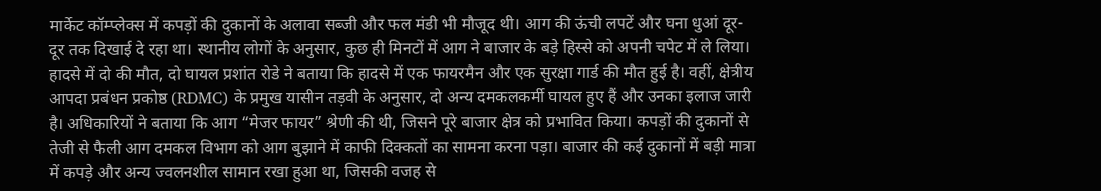मार्केट कॉम्प्लेक्स में कपड़ों की दुकानों के अलावा सब्जी और फल मंडी भी मौजूद थी। आग की ऊंची लपटें और घना धुआं दूर-दूर तक दिखाई दे रहा था। स्थानीय लोगों के अनुसार, कुछ ही मिनटों में आग ने बाजार के बड़े हिस्से को अपनी चपेट में ले लिया। हादसे में दो की मौत, दो घायल प्रशांत रोडे ने बताया कि हादसे में एक फायरमैन और एक सुरक्षा गार्ड की मौत हुई है। वहीं, क्षेत्रीय आपदा प्रबंधन प्रकोष्ठ (RDMC) के प्रमुख यासीन तड़वी के अनुसार, दो अन्य दमकलकर्मी घायल हुए हैं और उनका इलाज जारी है। अधिकारियों ने बताया कि आग “मेजर फायर” श्रेणी की थी, जिसने पूरे बाजार क्षेत्र को प्रभावित किया। कपड़ों की दुकानों से तेजी से फैली आग दमकल विभाग को आग बुझाने में काफी दिक्कतों का सामना करना पड़ा। बाजार की कई दुकानों में बड़ी मात्रा में कपड़े और अन्य ज्वलनशील सामान रखा हुआ था, जिसकी वजह से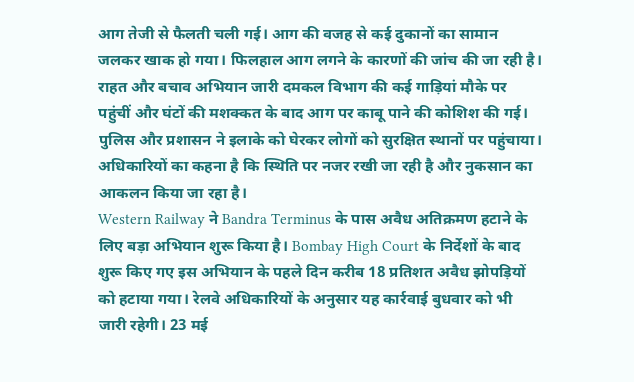आग तेजी से फैलती चली गई। आग की वजह से कई दुकानों का सामान जलकर खाक हो गया। फिलहाल आग लगने के कारणों की जांच की जा रही है। राहत और बचाव अभियान जारी दमकल विभाग की कई गाड़ियां मौके पर पहुंचीं और घंटों की मशक्कत के बाद आग पर काबू पाने की कोशिश की गई। पुलिस और प्रशासन ने इलाके को घेरकर लोगों को सुरक्षित स्थानों पर पहुंचाया। अधिकारियों का कहना है कि स्थिति पर नजर रखी जा रही है और नुकसान का आकलन किया जा रहा है।
Western Railway ने Bandra Terminus के पास अवैध अतिक्रमण हटाने के लिए बड़ा अभियान शुरू किया है। Bombay High Court के निर्देशों के बाद शुरू किए गए इस अभियान के पहले दिन करीब 18 प्रतिशत अवैध झोपड़ियों को हटाया गया। रेलवे अधिकारियों के अनुसार यह कार्रवाई बुधवार को भी जारी रहेगी। 23 मई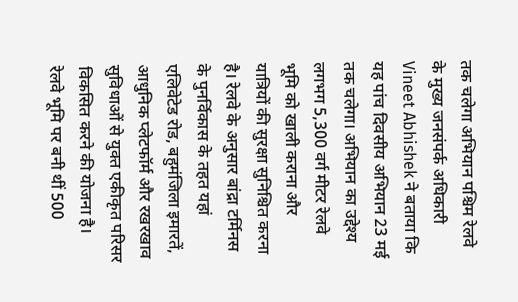तक चलेगा अभियान पश्चिम रेलवे के मुख्य जनसंपर्क अधिकारी Vineet Abhishek ने बताया कि यह पांच दिवसीय अभियान 23 मई तक चलेगा। अभियान का उद्देश्य लगभग 5,300 वर्ग मीटर रेलवे भूमि को खाली कराना और यात्रियों की सुरक्षा सुनिश्चित करना है। रेलवे के अनुसार बांद्रा टर्मिनस के पुनर्विकास के तहत यहां एलिवेटेड रोड, बहुमंजिला इमारतें, आधुनिक प्लेटफॉर्म और रखरखाव सुविधाओं से युक्त एकीकृत परिसर विकसित करने की योजना है। रेलवे भूमि पर बनी थीं 500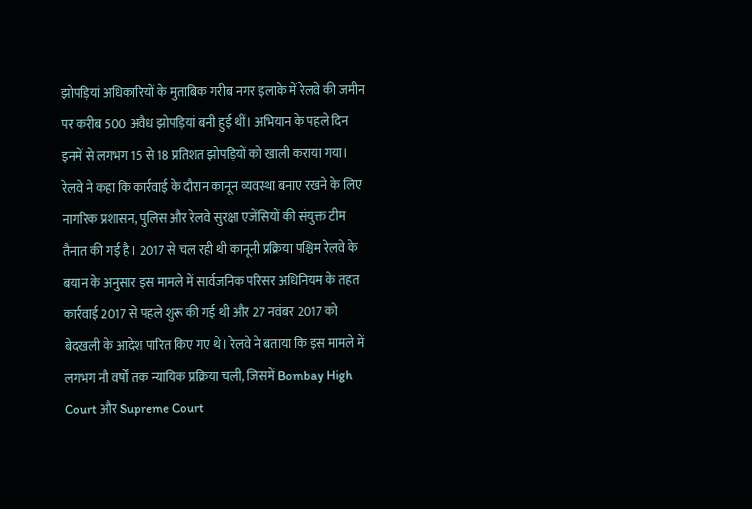झोपड़ियां अधिकारियों के मुताबिक गरीब नगर इलाके में रेलवे की जमीन पर करीब 500 अवैध झोपड़ियां बनी हुई थीं। अभियान के पहले दिन इनमें से लगभग 15 से 18 प्रतिशत झोपड़ियों को खाली कराया गया। रेलवे ने कहा कि कार्रवाई के दौरान कानून व्यवस्था बनाए रखने के लिए नागरिक प्रशासन, पुलिस और रेलवे सुरक्षा एजेंसियों की संयुक्त टीम तैनात की गई है। 2017 से चल रही थी कानूनी प्रक्रिया पश्चिम रेलवे के बयान के अनुसार इस मामले में सार्वजनिक परिसर अधिनियम के तहत कार्रवाई 2017 से पहले शुरू की गई थी और 27 नवंबर 2017 को बेदखली के आदेश पारित किए गए थे। रेलवे ने बताया कि इस मामले में लगभग नौ वर्षों तक न्यायिक प्रक्रिया चली, जिसमें Bombay High Court और Supreme Court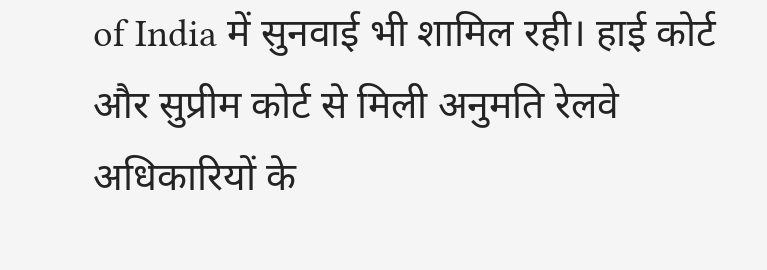of India में सुनवाई भी शामिल रही। हाई कोर्ट और सुप्रीम कोर्ट से मिली अनुमति रेलवे अधिकारियों के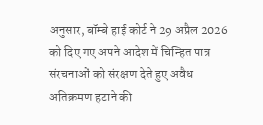अनुसार, बॉम्बे हाई कोर्ट ने 29 अप्रैल 2026 को दिए गए अपने आदेश में चिन्हित पात्र संरचनाओं को संरक्षण देते हुए अवैध अतिक्रमण हटाने की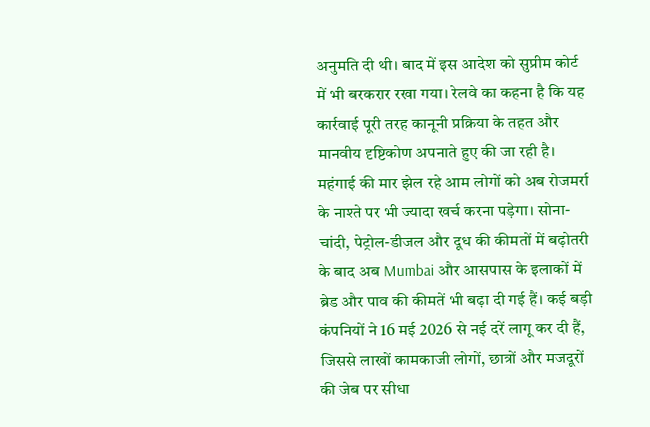अनुमति दी थी। बाद में इस आदेश को सुप्रीम कोर्ट में भी बरकरार रखा गया। रेलवे का कहना है कि यह कार्रवाई पूरी तरह कानूनी प्रक्रिया के तहत और मानवीय दृष्टिकोण अपनाते हुए की जा रही है।
महंगाई की मार झेल रहे आम लोगों को अब रोजमर्रा के नाश्ते पर भी ज्यादा खर्च करना पड़ेगा। सोना-चांदी, पेट्रोल-डीजल और दूध की कीमतों में बढ़ोतरी के बाद अब Mumbai और आसपास के इलाकों में ब्रेड और पाव की कीमतें भी बढ़ा दी गई हैं। कई बड़ी कंपनियों ने 16 मई 2026 से नई दरें लागू कर दी हैं, जिससे लाखों कामकाजी लोगों, छात्रों और मजदूरों की जेब पर सीधा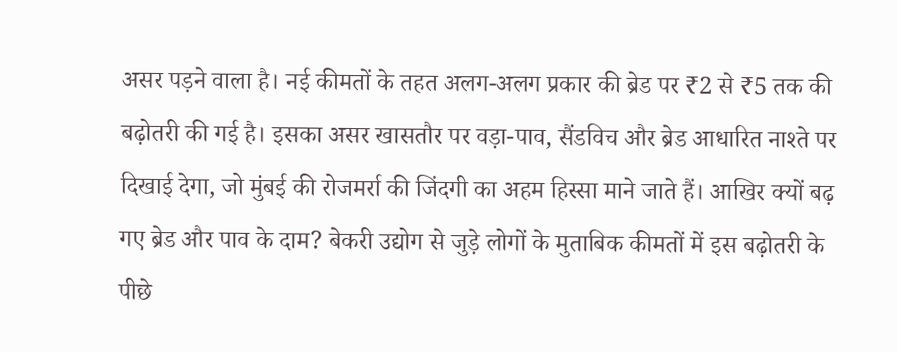असर पड़ने वाला है। नई कीमतों के तहत अलग-अलग प्रकार की ब्रेड पर ₹2 से ₹5 तक की बढ़ोतरी की गई है। इसका असर खासतौर पर वड़ा-पाव, सैंडविच और ब्रेड आधारित नाश्ते पर दिखाई देगा, जो मुंबई की रोजमर्रा की जिंदगी का अहम हिस्सा माने जाते हैं। आखिर क्यों बढ़ गए ब्रेड और पाव के दाम? बेकरी उद्योग से जुड़े लोगों के मुताबिक कीमतों में इस बढ़ोतरी के पीछे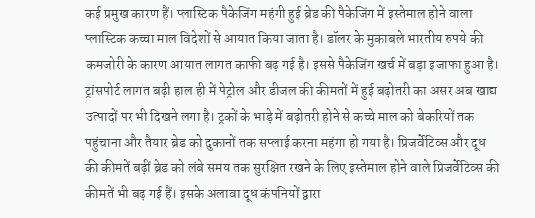कई प्रमुख कारण हैं। प्लास्टिक पैकेजिंग महंगी हुई ब्रेड की पैकेजिंग में इस्तेमाल होने वाला प्लास्टिक कच्चा माल विदेशों से आयात किया जाता है। डॉलर के मुकाबले भारतीय रुपये की कमजोरी के कारण आयात लागत काफी बढ़ गई है। इससे पैकेजिंग खर्च में बड़ा इजाफा हुआ है। ट्रांसपोर्ट लागत बढ़ी हाल ही में पेट्रोल और डीजल की कीमतों में हुई बढ़ोतरी का असर अब खाद्य उत्पादों पर भी दिखने लगा है। ट्रकों के भाड़े में बढ़ोतरी होने से कच्चे माल को बेकरियों तक पहुंचाना और तैयार ब्रेड को दुकानों तक सप्लाई करना महंगा हो गया है। प्रिजर्वेटिव्स और दूध की कीमतें बढ़ीं ब्रेड को लंबे समय तक सुरक्षित रखने के लिए इस्तेमाल होने वाले प्रिजर्वेटिव्स की कीमतें भी बढ़ गई हैं। इसके अलावा दूध कंपनियों द्वारा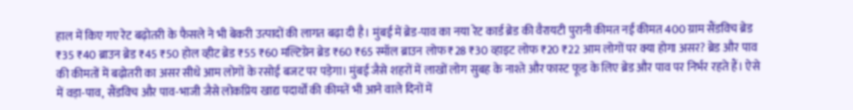हाल में किए गए रेट बढ़ोतरी के फैसले ने भी बेकरी उत्पादों की लागत बढ़ा दी है। मुंबई में ब्रेड-पाव का नया रेट कार्ड ब्रेड की वैरायटी पुरानी कीमत नई कीमत 400 ग्राम सैंडविच ब्रेड ₹35 ₹40 ब्राउन ब्रेड ₹45 ₹50 होल व्हीट ब्रेड ₹55 ₹60 मल्टिग्रेन ब्रेड ₹60 ₹65 स्मॉल ब्राउन लोफ ₹28 ₹30 व्हाइट लोफ ₹20 ₹22 आम लोगों पर क्या होगा असर? ब्रेड और पाव की कीमतों में बढ़ोतरी का असर सीधे आम लोगों के रसोई बजट पर पड़ेगा। मुंबई जैसे शहरों में लाखों लोग सुबह के नाश्ते और फास्ट फूड के लिए ब्रेड और पाव पर निर्भर रहते हैं। ऐसे में वड़ा-पाव, सैंडविच और पाव-भाजी जैसे लोकप्रिय खाद्य पदार्थों की कीमतें भी आने वाले दिनों में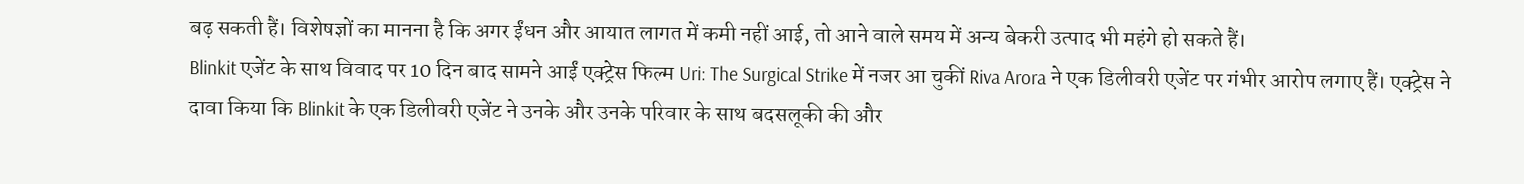बढ़ सकती हैं। विशेषज्ञों का मानना है कि अगर ईंधन और आयात लागत में कमी नहीं आई, तो आने वाले समय में अन्य बेकरी उत्पाद भी महंगे हो सकते हैं।
Blinkit एजेंट के साथ विवाद पर 10 दिन बाद सामने आईं एक्ट्रेस फिल्म Uri: The Surgical Strike में नजर आ चुकीं Riva Arora ने एक डिलीवरी एजेंट पर गंभीर आरोप लगाए हैं। एक्ट्रेस ने दावा किया कि Blinkit के एक डिलीवरी एजेंट ने उनके और उनके परिवार के साथ बदसलूकी की और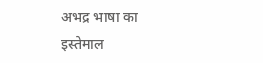अभद्र भाषा का इस्तेमाल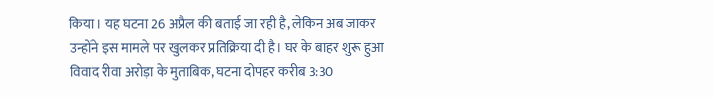किया। यह घटना 26 अप्रैल की बताई जा रही है, लेकिन अब जाकर उन्होंने इस मामले पर खुलकर प्रतिक्रिया दी है। घर के बाहर शुरू हुआ विवाद रीवा अरोड़ा के मुताबिक, घटना दोपहर करीब 3:30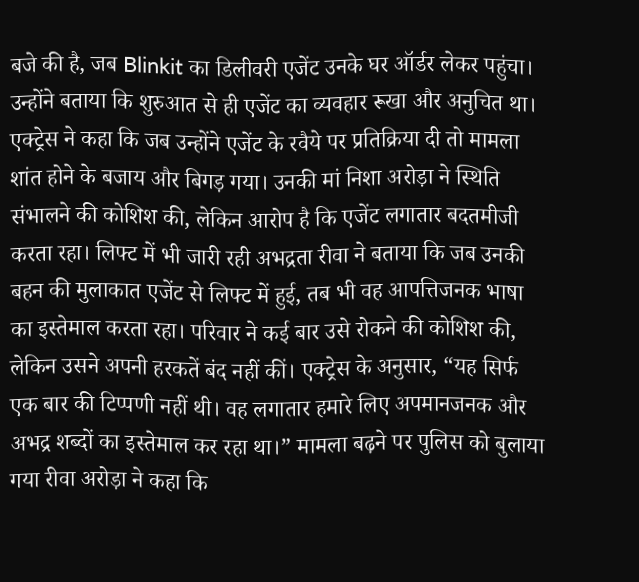बजे की है, जब Blinkit का डिलीवरी एजेंट उनके घर ऑर्डर लेकर पहुंचा। उन्होंने बताया कि शुरुआत से ही एजेंट का व्यवहार रूखा और अनुचित था। एक्ट्रेस ने कहा कि जब उन्होंने एजेंट के रवैये पर प्रतिक्रिया दी तो मामला शांत होने के बजाय और बिगड़ गया। उनकी मां निशा अरोड़ा ने स्थिति संभालने की कोशिश की, लेकिन आरोप है कि एजेंट लगातार बदतमीजी करता रहा। लिफ्ट में भी जारी रही अभद्रता रीवा ने बताया कि जब उनकी बहन की मुलाकात एजेंट से लिफ्ट में हुई, तब भी वह आपत्तिजनक भाषा का इस्तेमाल करता रहा। परिवार ने कई बार उसे रोकने की कोशिश की, लेकिन उसने अपनी हरकतें बंद नहीं कीं। एक्ट्रेस के अनुसार, “यह सिर्फ एक बार की टिप्पणी नहीं थी। वह लगातार हमारे लिए अपमानजनक और अभद्र शब्दों का इस्तेमाल कर रहा था।” मामला बढ़ने पर पुलिस को बुलाया गया रीवा अरोड़ा ने कहा कि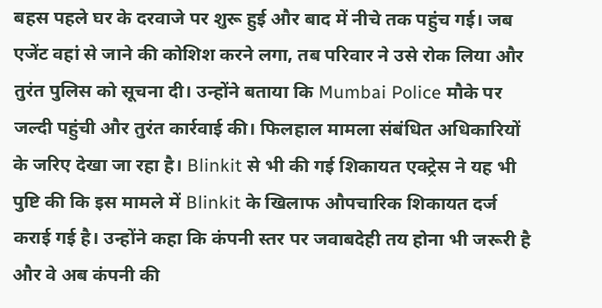बहस पहले घर के दरवाजे पर शुरू हुई और बाद में नीचे तक पहुंच गई। जब एजेंट वहां से जाने की कोशिश करने लगा, तब परिवार ने उसे रोक लिया और तुरंत पुलिस को सूचना दी। उन्होंने बताया कि Mumbai Police मौके पर जल्दी पहुंची और तुरंत कार्रवाई की। फिलहाल मामला संबंधित अधिकारियों के जरिए देखा जा रहा है। Blinkit से भी की गई शिकायत एक्ट्रेस ने यह भी पुष्टि की कि इस मामले में Blinkit के खिलाफ औपचारिक शिकायत दर्ज कराई गई है। उन्होंने कहा कि कंपनी स्तर पर जवाबदेही तय होना भी जरूरी है और वे अब कंपनी की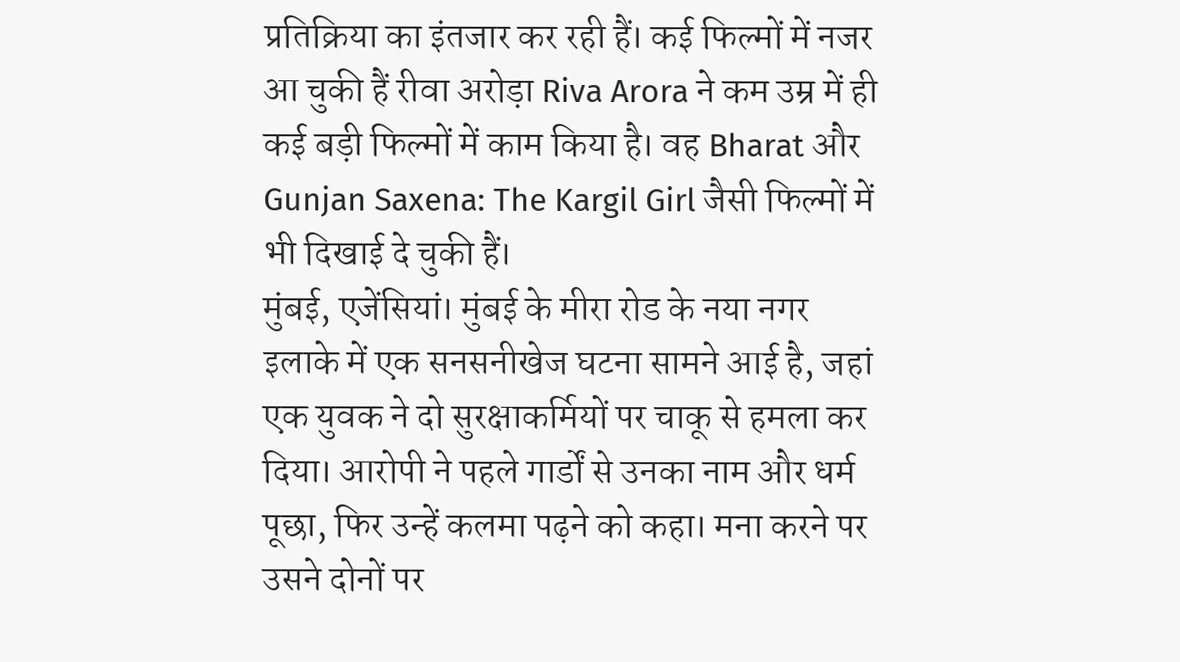प्रतिक्रिया का इंतजार कर रही हैं। कई फिल्मों में नजर आ चुकी हैं रीवा अरोड़ा Riva Arora ने कम उम्र में ही कई बड़ी फिल्मों में काम किया है। वह Bharat और Gunjan Saxena: The Kargil Girl जैसी फिल्मों में भी दिखाई दे चुकी हैं।
मुंबई, एजेंसियां। मुंबई के मीरा रोड के नया नगर इलाके में एक सनसनीखेज घटना सामने आई है, जहां एक युवक ने दो सुरक्षाकर्मियों पर चाकू से हमला कर दिया। आरोपी ने पहले गार्डों से उनका नाम और धर्म पूछा, फिर उन्हें कलमा पढ़ने को कहा। मना करने पर उसने दोनों पर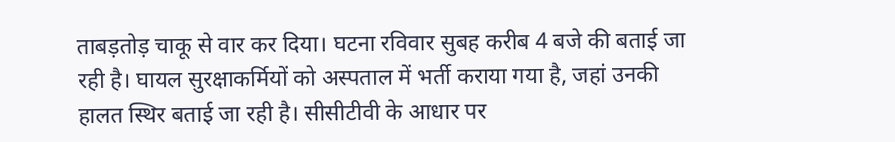ताबड़तोड़ चाकू से वार कर दिया। घटना रविवार सुबह करीब 4 बजे की बताई जा रही है। घायल सुरक्षाकर्मियों को अस्पताल में भर्ती कराया गया है, जहां उनकी हालत स्थिर बताई जा रही है। सीसीटीवी के आधार पर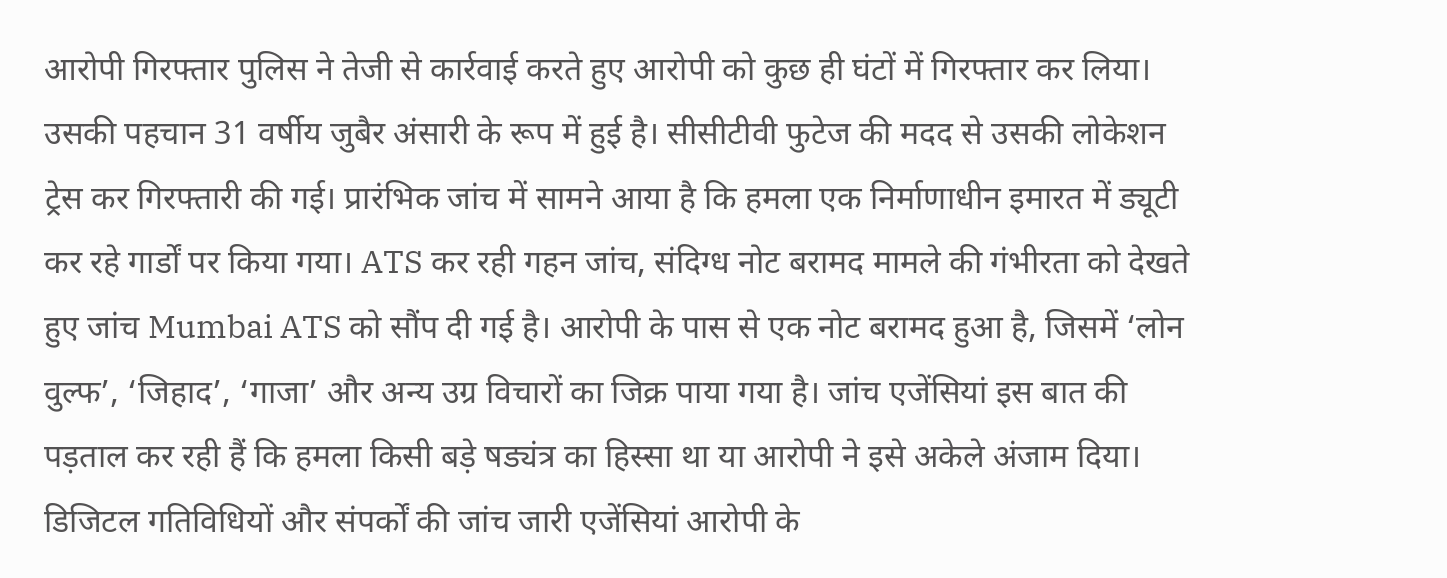आरोपी गिरफ्तार पुलिस ने तेजी से कार्रवाई करते हुए आरोपी को कुछ ही घंटों में गिरफ्तार कर लिया। उसकी पहचान 31 वर्षीय जुबैर अंसारी के रूप में हुई है। सीसीटीवी फुटेज की मदद से उसकी लोकेशन ट्रेस कर गिरफ्तारी की गई। प्रारंभिक जांच में सामने आया है कि हमला एक निर्माणाधीन इमारत में ड्यूटी कर रहे गार्डों पर किया गया। ATS कर रही गहन जांच, संदिग्ध नोट बरामद मामले की गंभीरता को देखते हुए जांच Mumbai ATS को सौंप दी गई है। आरोपी के पास से एक नोट बरामद हुआ है, जिसमें ‘लोन वुल्फ’, ‘जिहाद’, ‘गाजा’ और अन्य उग्र विचारों का जिक्र पाया गया है। जांच एजेंसियां इस बात की पड़ताल कर रही हैं कि हमला किसी बड़े षड्यंत्र का हिस्सा था या आरोपी ने इसे अकेले अंजाम दिया। डिजिटल गतिविधियों और संपर्कों की जांच जारी एजेंसियां आरोपी के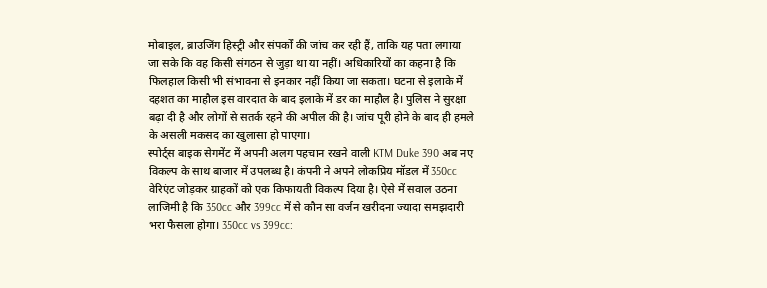मोबाइल, ब्राउजिंग हिस्ट्री और संपर्कों की जांच कर रही हैं, ताकि यह पता लगाया जा सके कि वह किसी संगठन से जुड़ा था या नहीं। अधिकारियों का कहना है कि फिलहाल किसी भी संभावना से इनकार नहीं किया जा सकता। घटना से इलाके में दहशत का माहौल इस वारदात के बाद इलाके में डर का माहौल है। पुलिस ने सुरक्षा बढ़ा दी है और लोगों से सतर्क रहने की अपील की है। जांच पूरी होने के बाद ही हमले के असली मकसद का खुलासा हो पाएगा।
स्पोर्ट्स बाइक सेगमेंट में अपनी अलग पहचान रखने वाली KTM Duke 390 अब नए विकल्प के साथ बाजार में उपलब्ध है। कंपनी ने अपने लोकप्रिय मॉडल में 350cc वेरिएंट जोड़कर ग्राहकों को एक किफायती विकल्प दिया है। ऐसे में सवाल उठना लाजिमी है कि 350cc और 399cc में से कौन सा वर्जन खरीदना ज्यादा समझदारी भरा फैसला होगा। 350cc vs 399cc: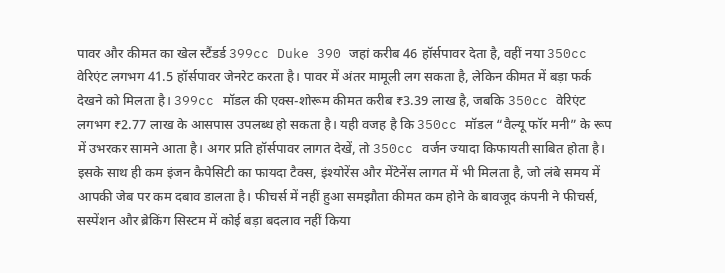पावर और कीमत का खेल स्टैंडर्ड 399cc Duke 390 जहां करीब 46 हॉर्सपावर देता है, वहीं नया 350cc वेरिएंट लगभग 41.5 हॉर्सपावर जेनरेट करता है। पावर में अंतर मामूली लग सकता है, लेकिन कीमत में बड़ा फर्क देखने को मिलता है। 399cc मॉडल की एक्स-शोरूम कीमत करीब ₹3.39 लाख है, जबकि 350cc वेरिएंट लगभग ₹2.77 लाख के आसपास उपलब्ध हो सकता है। यही वजह है कि 350cc मॉडल “वैल्यू फॉर मनी” के रूप में उभरकर सामने आता है। अगर प्रति हॉर्सपावर लागत देखें, तो 350cc वर्जन ज्यादा किफायती साबित होता है। इसके साथ ही कम इंजन कैपेसिटी का फायदा टैक्स, इंश्योरेंस और मेंटेनेंस लागत में भी मिलता है, जो लंबे समय में आपकी जेब पर कम दबाव डालता है। फीचर्स में नहीं हुआ समझौता कीमत कम होने के बावजूद कंपनी ने फीचर्स, सस्पेंशन और ब्रेकिंग सिस्टम में कोई बड़ा बदलाव नहीं किया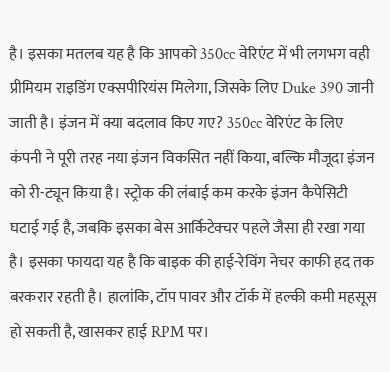है। इसका मतलब यह है कि आपको 350cc वेरिएंट में भी लगभग वही प्रीमियम राइडिंग एक्सपीरियंस मिलेगा, जिसके लिए Duke 390 जानी जाती है। इंजन में क्या बदलाव किए गए? 350cc वेरिएंट के लिए कंपनी ने पूरी तरह नया इंजन विकसित नहीं किया, बल्कि मौजूदा इंजन को री-ट्यून किया है। स्ट्रोक की लंबाई कम करके इंजन कैपेसिटी घटाई गई है, जबकि इसका बेस आर्किटेक्चर पहले जैसा ही रखा गया है। इसका फायदा यह है कि बाइक की हाई-रेविंग नेचर काफी हद तक बरकरार रहती है। हालांकि, टॉप पावर और टॉर्क में हल्की कमी महसूस हो सकती है, खासकर हाई RPM पर।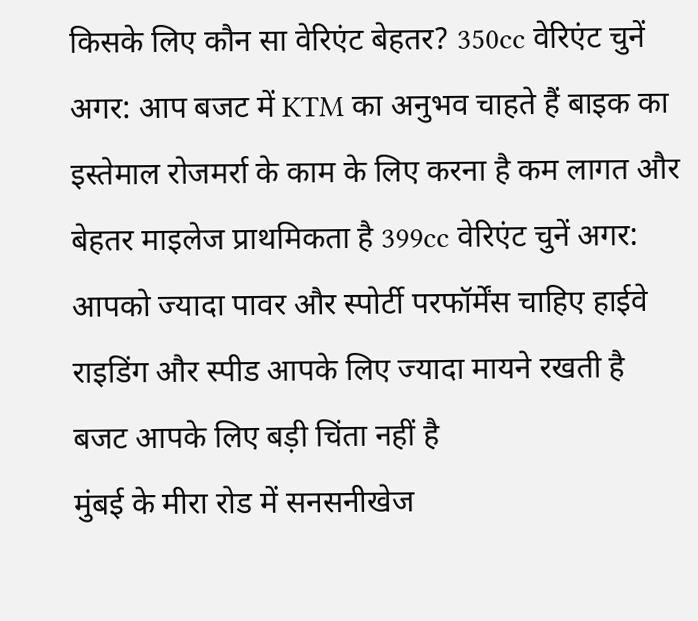किसके लिए कौन सा वेरिएंट बेहतर? 350cc वेरिएंट चुनें अगर: आप बजट में KTM का अनुभव चाहते हैं बाइक का इस्तेमाल रोजमर्रा के काम के लिए करना है कम लागत और बेहतर माइलेज प्राथमिकता है 399cc वेरिएंट चुनें अगर: आपको ज्यादा पावर और स्पोर्टी परफॉर्मेंस चाहिए हाईवे राइडिंग और स्पीड आपके लिए ज्यादा मायने रखती है बजट आपके लिए बड़ी चिंता नहीं है
मुंबई के मीरा रोड में सनसनीखेज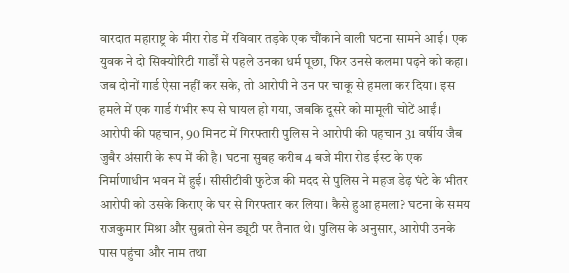वारदात महाराष्ट्र के मीरा रोड में रविवार तड़के एक चौंकाने वाली घटना सामने आई। एक युवक ने दो सिक्योरिटी गार्डों से पहले उनका धर्म पूछा, फिर उनसे कलमा पढ़ने को कहा। जब दोनों गार्ड ऐसा नहीं कर सके, तो आरोपी ने उन पर चाकू से हमला कर दिया। इस हमले में एक गार्ड गंभीर रूप से घायल हो गया, जबकि दूसरे को मामूली चोटें आईं। आरोपी की पहचान, 90 मिनट में गिरफ्तारी पुलिस ने आरोपी की पहचान 31 वर्षीय जैब जुबैर अंसारी के रूप में की है। घटना सुबह करीब 4 बजे मीरा रोड ईस्ट के एक निर्माणाधीन भवन में हुई। सीसीटीवी फुटेज की मदद से पुलिस ने महज डेढ़ घंटे के भीतर आरोपी को उसके किराए के घर से गिरफ्तार कर लिया। कैसे हुआ हमला? घटना के समय राजकुमार मिश्रा और सुब्रतो सेन ड्यूटी पर तैनात थे। पुलिस के अनुसार, आरोपी उनके पास पहुंचा और नाम तथा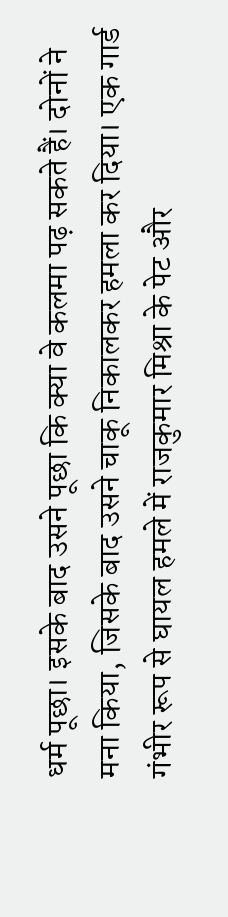धर्म पूछा। इसके बाद उसने पूछा कि क्या वे कलमा पढ़ सकते हैं। दोनों ने मना किया, जिसके बाद उसने चाकू निकालकर हमला कर दिया। एक गार्ड गंभीर रूप से घायल हमले में राजकुमार मिश्रा के पेट और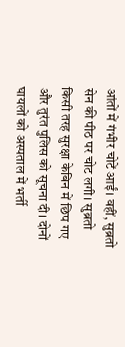आंतों में गंभीर चोटें आईं। वहीं, सुब्रतो सेन की पीठ पर चोट लगी। सुब्रतो किसी तरह सुरक्षा केबिन में छिप गए और तुरंत पुलिस को सूचना दी। दोनों घायलों को अस्पताल में भर्ती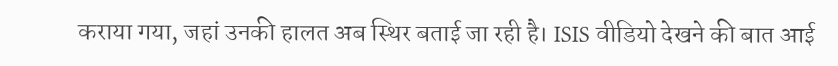कराया गया, जहां उनकी हालत अब स्थिर बताई जा रही है। ISIS वीडियो देखने की बात आई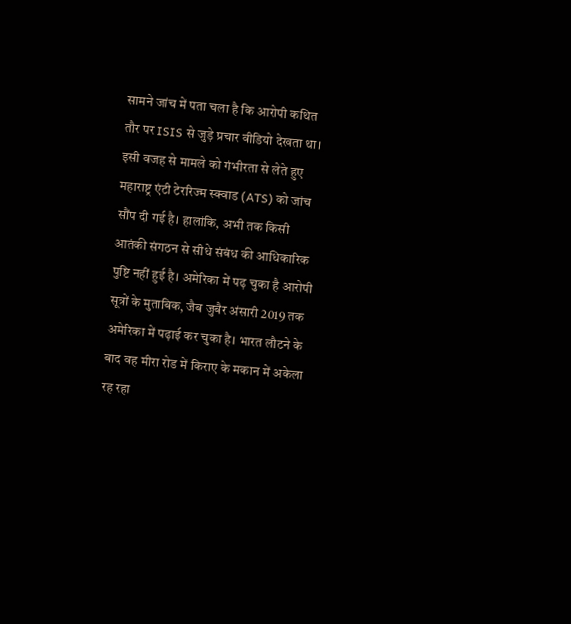सामने जांच में पता चला है कि आरोपी कथित तौर पर ISIS से जुड़े प्रचार वीडियो देखता था। इसी वजह से मामले को गंभीरता से लेते हुए महाराष्ट्र एंटी टेररिज्म स्क्वाड (ATS) को जांच सौंप दी गई है। हालांकि, अभी तक किसी आतंकी संगठन से सीधे संबंध की आधिकारिक पुष्टि नहीं हुई है। अमेरिका में पढ़ चुका है आरोपी सूत्रों के मुताबिक, जैब जुबैर अंसारी 2019 तक अमेरिका में पढ़ाई कर चुका है। भारत लौटने के बाद वह मीरा रोड में किराए के मकान में अकेला रह रहा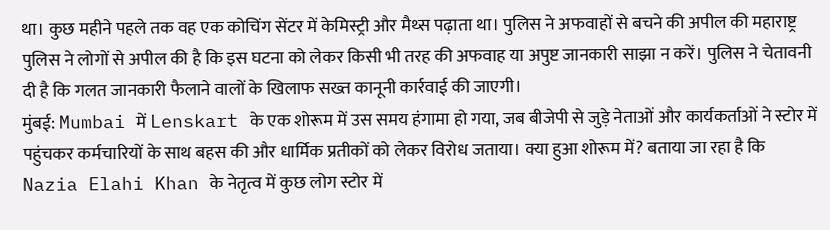था। कुछ महीने पहले तक वह एक कोचिंग सेंटर में केमिस्ट्री और मैथ्स पढ़ाता था। पुलिस ने अफवाहों से बचने की अपील की महाराष्ट्र पुलिस ने लोगों से अपील की है कि इस घटना को लेकर किसी भी तरह की अफवाह या अपुष्ट जानकारी साझा न करें। पुलिस ने चेतावनी दी है कि गलत जानकारी फैलाने वालों के खिलाफ सख्त कानूनी कार्रवाई की जाएगी।
मुंबई: Mumbai में Lenskart के एक शोरूम में उस समय हंगामा हो गया, जब बीजेपी से जुड़े नेताओं और कार्यकर्ताओं ने स्टोर में पहुंचकर कर्मचारियों के साथ बहस की और धार्मिक प्रतीकों को लेकर विरोध जताया। क्या हुआ शोरूम में? बताया जा रहा है कि Nazia Elahi Khan के नेतृत्व में कुछ लोग स्टोर में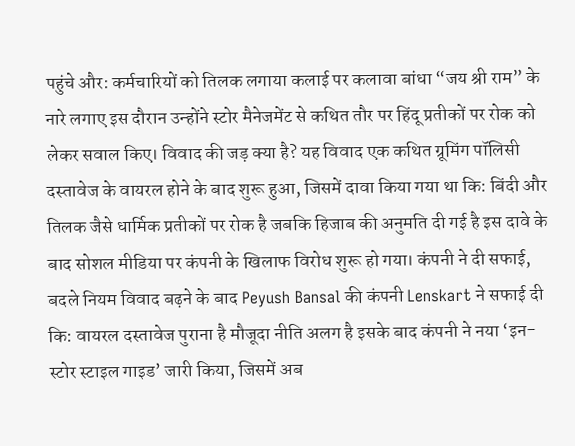पहुंचे और: कर्मचारियों को तिलक लगाया कलाई पर कलावा बांधा “जय श्री राम” के नारे लगाए इस दौरान उन्होंने स्टोर मैनेजमेंट से कथित तौर पर हिंदू प्रतीकों पर रोक को लेकर सवाल किए। विवाद की जड़ क्या है? यह विवाद एक कथित ग्रूमिंग पॉलिसी दस्तावेज के वायरल होने के बाद शुरू हुआ, जिसमें दावा किया गया था कि: बिंदी और तिलक जैसे धार्मिक प्रतीकों पर रोक है जबकि हिजाब की अनुमति दी गई है इस दावे के बाद सोशल मीडिया पर कंपनी के खिलाफ विरोध शुरू हो गया। कंपनी ने दी सफाई, बदले नियम विवाद बढ़ने के बाद Peyush Bansal की कंपनी Lenskart ने सफाई दी कि: वायरल दस्तावेज पुराना है मौजूदा नीति अलग है इसके बाद कंपनी ने नया ‘इन-स्टोर स्टाइल गाइड’ जारी किया, जिसमें अब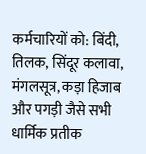कर्मचारियों को: बिंदी, तिलक, सिंदूर कलावा, मंगलसूत्र, कड़ा हिजाब और पगड़ी जैसे सभी धार्मिक प्रतीक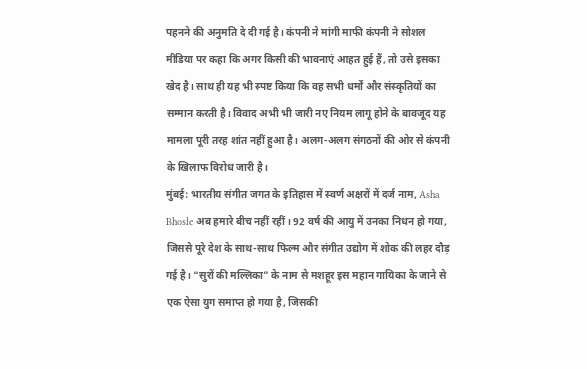पहनने की अनुमति दे दी गई है। कंपनी ने मांगी माफी कंपनी ने सोशल मीडिया पर कहा कि अगर किसी की भावनाएं आहत हुई हैं, तो उसे इसका खेद है। साथ ही यह भी स्पष्ट किया कि वह सभी धर्मों और संस्कृतियों का सम्मान करती है। विवाद अभी भी जारी नए नियम लागू होने के बावजूद यह मामला पूरी तरह शांत नहीं हुआ है। अलग-अलग संगठनों की ओर से कंपनी के खिलाफ विरोध जारी है।
मुंबई: भारतीय संगीत जगत के इतिहास में स्वर्ण अक्षरों में दर्ज नाम, Asha Bhosle अब हमारे बीच नहीं रहीं। 92 वर्ष की आयु में उनका निधन हो गया, जिससे पूरे देश के साथ-साथ फिल्म और संगीत उद्योग में शोक की लहर दौड़ गई है। “सुरों की मल्लिका” के नाम से मशहूर इस महान गायिका के जाने से एक ऐसा युग समाप्त हो गया है, जिसकी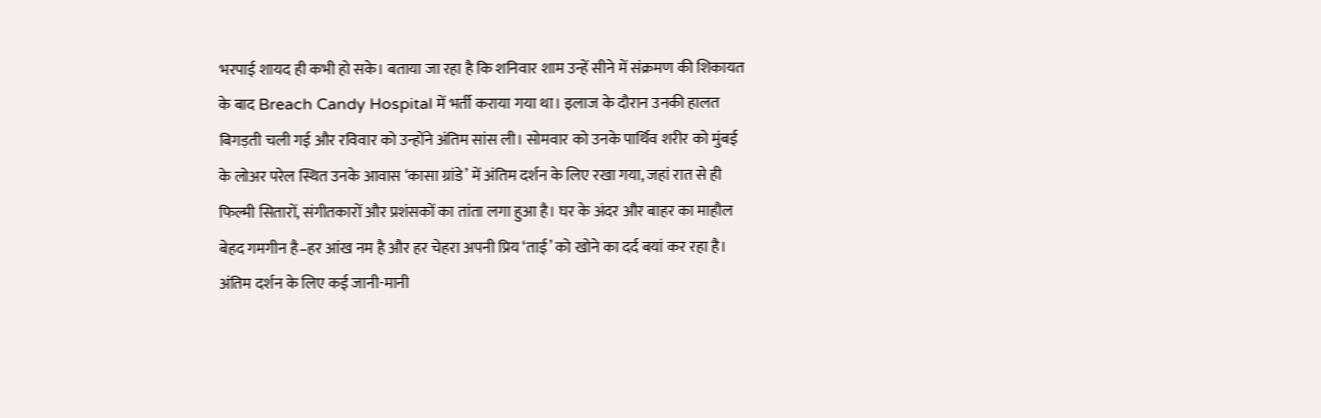भरपाई शायद ही कभी हो सके। बताया जा रहा है कि शनिवार शाम उन्हें सीने में संक्रमण की शिकायत के बाद Breach Candy Hospital में भर्ती कराया गया था। इलाज के दौरान उनकी हालत बिगड़ती चली गई और रविवार को उन्होंने अंतिम सांस ली। सोमवार को उनके पार्थिव शरीर को मुंबई के लोअर परेल स्थित उनके आवास ‘कासा ग्रांडे’ में अंतिम दर्शन के लिए रखा गया, जहां रात से ही फिल्मी सितारों, संगीतकारों और प्रशंसकों का तांता लगा हुआ है। घर के अंदर और बाहर का माहौल बेहद गमगीन है–हर आंख नम है और हर चेहरा अपनी प्रिय ‘ताई’ को खोने का दर्द बयां कर रहा है। अंतिम दर्शन के लिए कई जानी-मानी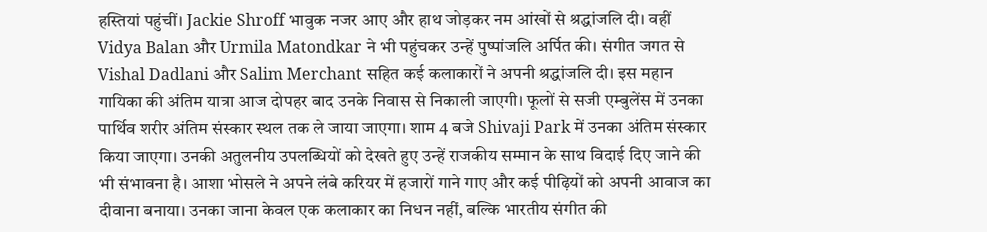हस्तियां पहुंचीं। Jackie Shroff भावुक नजर आए और हाथ जोड़कर नम आंखों से श्रद्धांजलि दी। वहीं Vidya Balan और Urmila Matondkar ने भी पहुंचकर उन्हें पुष्पांजलि अर्पित की। संगीत जगत से Vishal Dadlani और Salim Merchant सहित कई कलाकारों ने अपनी श्रद्धांजलि दी। इस महान गायिका की अंतिम यात्रा आज दोपहर बाद उनके निवास से निकाली जाएगी। फूलों से सजी एम्बुलेंस में उनका पार्थिव शरीर अंतिम संस्कार स्थल तक ले जाया जाएगा। शाम 4 बजे Shivaji Park में उनका अंतिम संस्कार किया जाएगा। उनकी अतुलनीय उपलब्धियों को देखते हुए उन्हें राजकीय सम्मान के साथ विदाई दिए जाने की भी संभावना है। आशा भोसले ने अपने लंबे करियर में हजारों गाने गाए और कई पीढ़ियों को अपनी आवाज का दीवाना बनाया। उनका जाना केवल एक कलाकार का निधन नहीं, बल्कि भारतीय संगीत की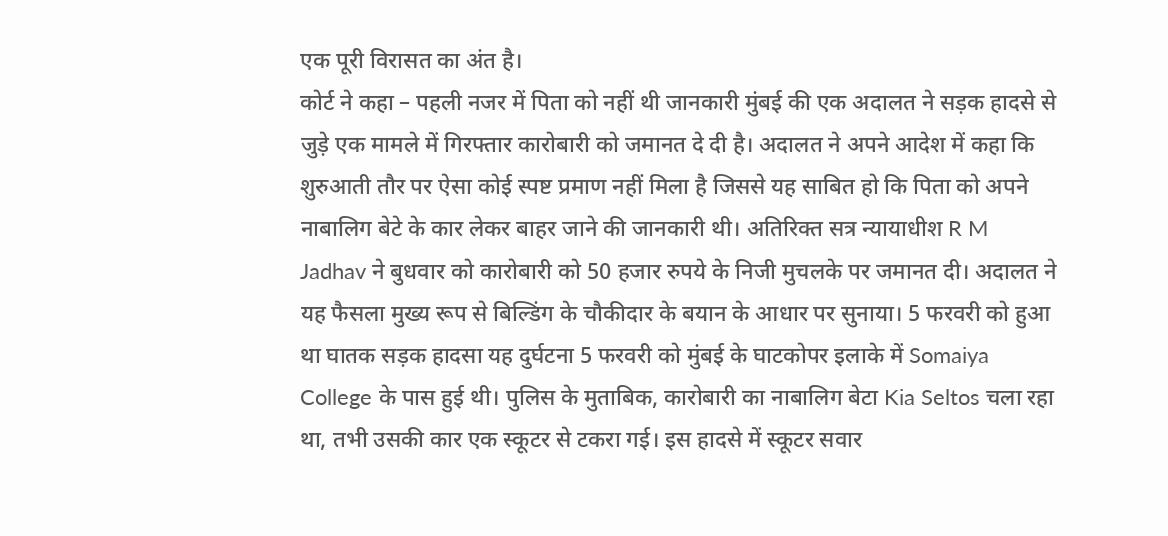एक पूरी विरासत का अंत है।
कोर्ट ने कहा – पहली नजर में पिता को नहीं थी जानकारी मुंबई की एक अदालत ने सड़क हादसे से जुड़े एक मामले में गिरफ्तार कारोबारी को जमानत दे दी है। अदालत ने अपने आदेश में कहा कि शुरुआती तौर पर ऐसा कोई स्पष्ट प्रमाण नहीं मिला है जिससे यह साबित हो कि पिता को अपने नाबालिग बेटे के कार लेकर बाहर जाने की जानकारी थी। अतिरिक्त सत्र न्यायाधीश R M Jadhav ने बुधवार को कारोबारी को 50 हजार रुपये के निजी मुचलके पर जमानत दी। अदालत ने यह फैसला मुख्य रूप से बिल्डिंग के चौकीदार के बयान के आधार पर सुनाया। 5 फरवरी को हुआ था घातक सड़क हादसा यह दुर्घटना 5 फरवरी को मुंबई के घाटकोपर इलाके में Somaiya College के पास हुई थी। पुलिस के मुताबिक, कारोबारी का नाबालिग बेटा Kia Seltos चला रहा था, तभी उसकी कार एक स्कूटर से टकरा गई। इस हादसे में स्कूटर सवार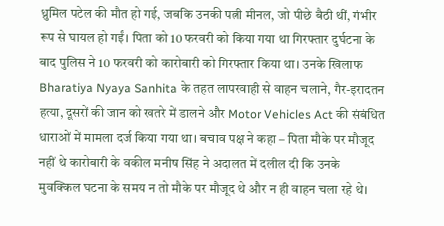ध्रुमिल पटेल की मौत हो गई, जबकि उनकी पत्नी मीनल, जो पीछे बैठी थीं, गंभीर रूप से घायल हो गईं। पिता को 10 फरवरी को किया गया था गिरफ्तार दुर्घटना के बाद पुलिस ने 10 फरवरी को कारोबारी को गिरफ्तार किया था। उनके खिलाफ Bharatiya Nyaya Sanhita के तहत लापरवाही से वाहन चलाने, गैर-इरादतन हत्या, दूसरों की जान को खतरे में डालने और Motor Vehicles Act की संबंधित धाराओं में मामला दर्ज किया गया था। बचाव पक्ष ने कहा – पिता मौके पर मौजूद नहीं थे कारोबारी के वकील मनीष सिंह ने अदालत में दलील दी कि उनके मुवक्किल घटना के समय न तो मौके पर मौजूद थे और न ही वाहन चला रहे थे।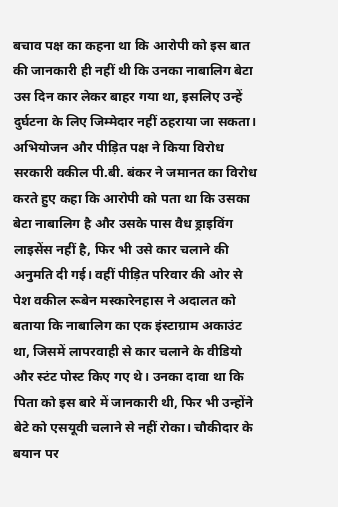बचाव पक्ष का कहना था कि आरोपी को इस बात की जानकारी ही नहीं थी कि उनका नाबालिग बेटा उस दिन कार लेकर बाहर गया था, इसलिए उन्हें दुर्घटना के लिए जिम्मेदार नहीं ठहराया जा सकता। अभियोजन और पीड़ित पक्ष ने किया विरोध सरकारी वकील पी.बी. बंकर ने जमानत का विरोध करते हुए कहा कि आरोपी को पता था कि उसका बेटा नाबालिग है और उसके पास वैध ड्राइविंग लाइसेंस नहीं है, फिर भी उसे कार चलाने की अनुमति दी गई। वहीं पीड़ित परिवार की ओर से पेश वकील रूबेन मस्कारेनहास ने अदालत को बताया कि नाबालिग का एक इंस्टाग्राम अकाउंट था, जिसमें लापरवाही से कार चलाने के वीडियो और स्टंट पोस्ट किए गए थे। उनका दावा था कि पिता को इस बारे में जानकारी थी, फिर भी उन्होंने बेटे को एसयूवी चलाने से नहीं रोका। चौकीदार के बयान पर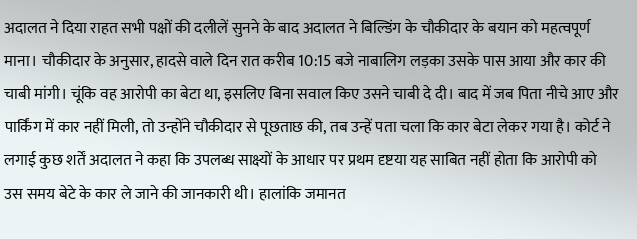अदालत ने दिया राहत सभी पक्षों की दलीलें सुनने के बाद अदालत ने बिल्डिंग के चौकीदार के बयान को महत्वपूर्ण माना। चौकीदार के अनुसार, हादसे वाले दिन रात करीब 10:15 बजे नाबालिग लड़का उसके पास आया और कार की चाबी मांगी। चूंकि वह आरोपी का बेटा था, इसलिए बिना सवाल किए उसने चाबी दे दी। बाद में जब पिता नीचे आए और पार्किंग में कार नहीं मिली, तो उन्होंने चौकीदार से पूछताछ की, तब उन्हें पता चला कि कार बेटा लेकर गया है। कोर्ट ने लगाई कुछ शर्तें अदालत ने कहा कि उपलब्ध साक्ष्यों के आधार पर प्रथम दृष्टया यह साबित नहीं होता कि आरोपी को उस समय बेटे के कार ले जाने की जानकारी थी। हालांकि जमानत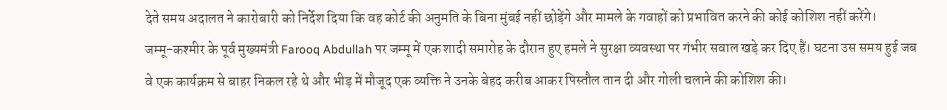देते समय अदालत ने कारोबारी को निर्देश दिया कि वह कोर्ट की अनुमति के बिना मुंबई नहीं छोड़ेंगे और मामले के गवाहों को प्रभावित करने की कोई कोशिश नहीं करेंगे।
जम्मू-कश्मीर के पूर्व मुख्यमंत्री Farooq Abdullah पर जम्मू में एक शादी समारोह के दौरान हुए हमले ने सुरक्षा व्यवस्था पर गंभीर सवाल खड़े कर दिए हैं। घटना उस समय हुई जब वे एक कार्यक्रम से बाहर निकल रहे थे और भीड़ में मौजूद एक व्यक्ति ने उनके बेहद करीब आकर पिस्तौल तान दी और गोली चलाने की कोशिश की।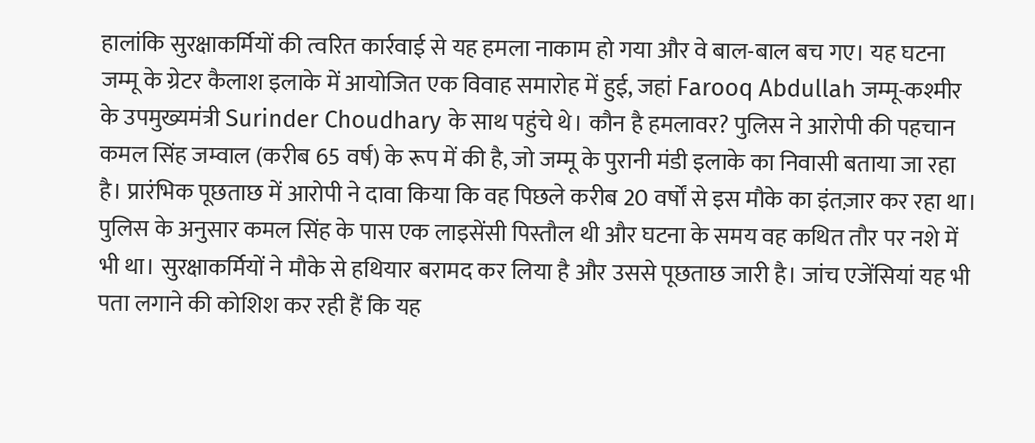हालांकि सुरक्षाकर्मियों की त्वरित कार्रवाई से यह हमला नाकाम हो गया और वे बाल-बाल बच गए। यह घटना जम्मू के ग्रेटर कैलाश इलाके में आयोजित एक विवाह समारोह में हुई, जहां Farooq Abdullah जम्मू-कश्मीर के उपमुख्यमंत्री Surinder Choudhary के साथ पहुंचे थे। कौन है हमलावर? पुलिस ने आरोपी की पहचान कमल सिंह जम्वाल (करीब 65 वर्ष) के रूप में की है, जो जम्मू के पुरानी मंडी इलाके का निवासी बताया जा रहा है। प्रारंभिक पूछताछ में आरोपी ने दावा किया कि वह पिछले करीब 20 वर्षों से इस मौके का इंतज़ार कर रहा था। पुलिस के अनुसार कमल सिंह के पास एक लाइसेंसी पिस्तौल थी और घटना के समय वह कथित तौर पर नशे में भी था। सुरक्षाकर्मियों ने मौके से हथियार बरामद कर लिया है और उससे पूछताछ जारी है। जांच एजेंसियां यह भी पता लगाने की कोशिश कर रही हैं कि यह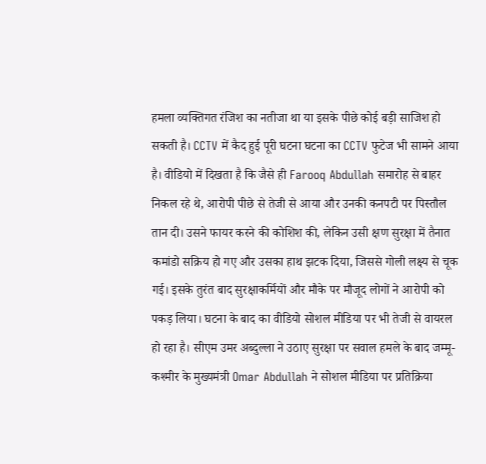हमला व्यक्तिगत रंजिश का नतीजा था या इसके पीछे कोई बड़ी साजिश हो सकती है। CCTV में कैद हुई पूरी घटना घटना का CCTV फुटेज भी सामने आया है। वीडियो में दिखता है कि जैसे ही Farooq Abdullah समारोह से बाहर निकल रहे थे, आरोपी पीछे से तेजी से आया और उनकी कनपटी पर पिस्तौल तान दी। उसने फायर करने की कोशिश की, लेकिन उसी क्षण सुरक्षा में तैनात कमांडो सक्रिय हो गए और उसका हाथ झटक दिया, जिससे गोली लक्ष्य से चूक गई। इसके तुरंत बाद सुरक्षाकर्मियों और मौके पर मौजूद लोगों ने आरोपी को पकड़ लिया। घटना के बाद का वीडियो सोशल मीडिया पर भी तेजी से वायरल हो रहा है। सीएम उमर अब्दुल्ला ने उठाए सुरक्षा पर सवाल हमले के बाद जम्मू-कश्मीर के मुख्यमंत्री Omar Abdullah ने सोशल मीडिया पर प्रतिक्रिया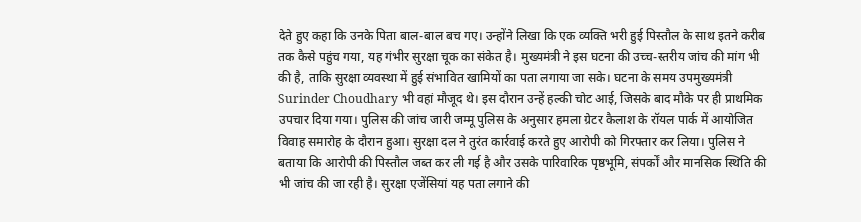देते हुए कहा कि उनके पिता बाल-बाल बच गए। उन्होंने लिखा कि एक व्यक्ति भरी हुई पिस्तौल के साथ इतने करीब तक कैसे पहुंच गया, यह गंभीर सुरक्षा चूक का संकेत है। मुख्यमंत्री ने इस घटना की उच्च-स्तरीय जांच की मांग भी की है, ताकि सुरक्षा व्यवस्था में हुई संभावित खामियों का पता लगाया जा सके। घटना के समय उपमुख्यमंत्री Surinder Choudhary भी वहां मौजूद थे। इस दौरान उन्हें हल्की चोट आई, जिसके बाद मौके पर ही प्राथमिक उपचार दिया गया। पुलिस की जांच जारी जम्मू पुलिस के अनुसार हमला ग्रेटर कैलाश के रॉयल पार्क में आयोजित विवाह समारोह के दौरान हुआ। सुरक्षा दल ने तुरंत कार्रवाई करते हुए आरोपी को गिरफ्तार कर लिया। पुलिस ने बताया कि आरोपी की पिस्तौल जब्त कर ली गई है और उसके पारिवारिक पृष्ठभूमि, संपर्कों और मानसिक स्थिति की भी जांच की जा रही है। सुरक्षा एजेंसियां यह पता लगाने की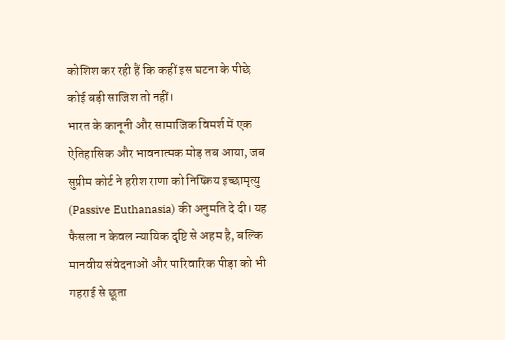कोशिश कर रही हैं कि कहीं इस घटना के पीछे कोई बड़ी साजिश तो नहीं।
भारत के कानूनी और सामाजिक विमर्श में एक ऐतिहासिक और भावनात्मक मोड़ तब आया, जब सुप्रीम कोर्ट ने हरीश राणा को निष्क्रिय इच्छामृत्यु (Passive Euthanasia) की अनुमति दे दी। यह फैसला न केवल न्यायिक दृष्टि से अहम है, बल्कि मानवीय संवेदनाओं और पारिवारिक पीड़ा को भी गहराई से छूता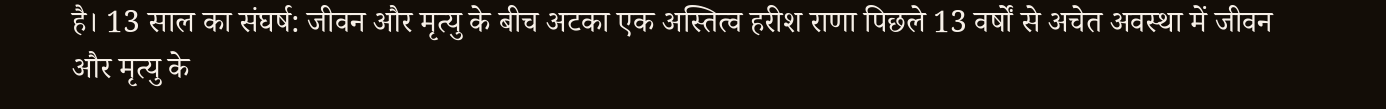है। 13 साल का संघर्ष: जीवन और मृत्यु के बीच अटका एक अस्तित्व हरीश राणा पिछले 13 वर्षों से अचेत अवस्था में जीवन और मृत्यु के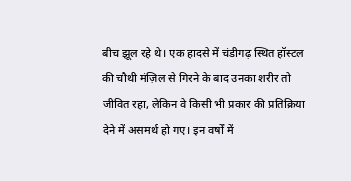बीच झूल रहे थे। एक हादसे में चंडीगढ़ स्थित हॉस्टल की चौथी मंज़िल से गिरने के बाद उनका शरीर तो जीवित रहा, लेकिन वे किसी भी प्रकार की प्रतिक्रिया देने में असमर्थ हो गए। इन वर्षों में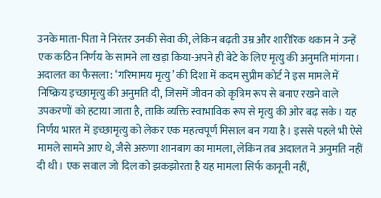उनके माता-पिता ने निरंतर उनकी सेवा की, लेकिन बढ़ती उम्र और शारीरिक थकान ने उन्हें एक कठिन निर्णय के सामने ला खड़ा किया-अपने ही बेटे के लिए मृत्यु की अनुमति मांगना। अदालत का फैसला: ‘गरिमामय मृत्यु’ की दिशा में कदम सुप्रीम कोर्ट ने इस मामले में निष्क्रिय इच्छामृत्यु की अनुमति दी, जिसमें जीवन को कृत्रिम रूप से बनाए रखने वाले उपकरणों को हटाया जाता है, ताकि व्यक्ति स्वाभाविक रूप से मृत्यु की ओर बढ़ सके। यह निर्णय भारत में इच्छामृत्यु को लेकर एक महत्वपूर्ण मिसाल बन गया है। इससे पहले भी ऐसे मामले सामने आए थे, जैसे अरुणा शानबाग का मामला, लेकिन तब अदालत ने अनुमति नहीं दी थी। एक सवाल जो दिल को झकझोरता है यह मामला सिर्फ कानूनी नहीं,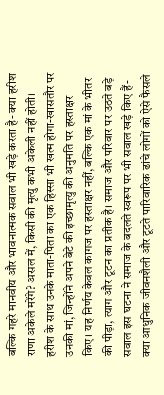बल्कि गहरे मानवीय और भावनात्मक सवाल भी खड़े करता है- क्या हरीश राणा अकेले मरेंगे? असल में, किसी की मृत्यु कभी अकेली नहीं होती। हरीश के साथ उनके माता-पिता का एक हिस्सा भी खत्म होगा-खासतौर पर उनकी मां, जिन्होंने अपने बेटे की इच्छामृत्यु की अनुमति पर हस्ताक्षर किए। यह निर्णय केवल कागज पर हस्ताक्षर नहीं, बल्कि एक मां के भीतर की पीड़ा, त्याग और टूटन का प्रतीक है। समाज और परिवार पर उठते बड़े सवाल इस घटना ने समाज के बदलते स्वरूप पर भी सवाल खड़े किए हैं- क्या आधुनिक जीवनशैली और टूटते पारिवारिक ढांचे लोगों को ऐसे फैसले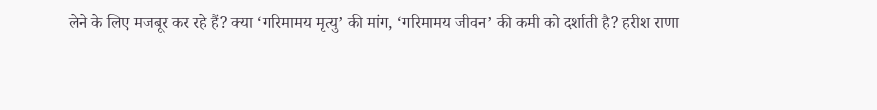लेने के लिए मजबूर कर रहे हैं? क्या ‘गरिमामय मृत्यु’ की मांग, ‘गरिमामय जीवन’ की कमी को दर्शाती है? हरीश राणा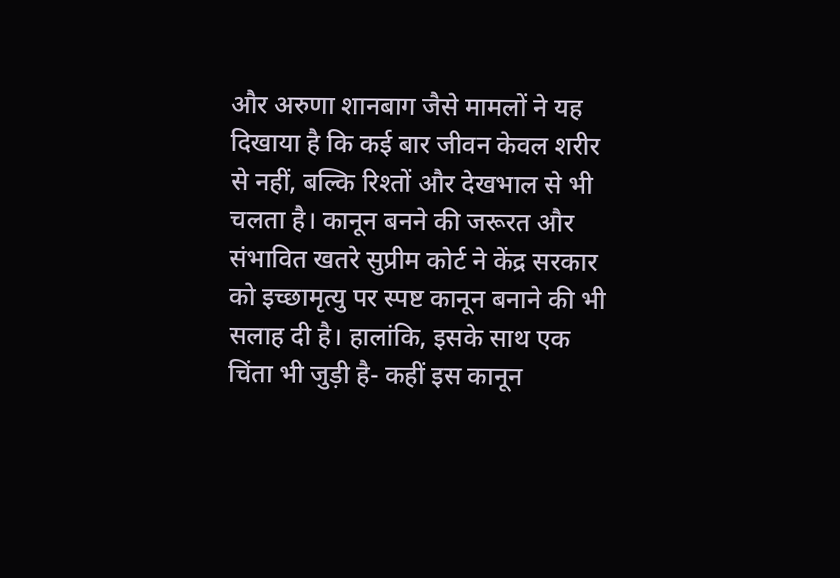और अरुणा शानबाग जैसे मामलों ने यह दिखाया है कि कई बार जीवन केवल शरीर से नहीं, बल्कि रिश्तों और देखभाल से भी चलता है। कानून बनने की जरूरत और संभावित खतरे सुप्रीम कोर्ट ने केंद्र सरकार को इच्छामृत्यु पर स्पष्ट कानून बनाने की भी सलाह दी है। हालांकि, इसके साथ एक चिंता भी जुड़ी है- कहीं इस कानून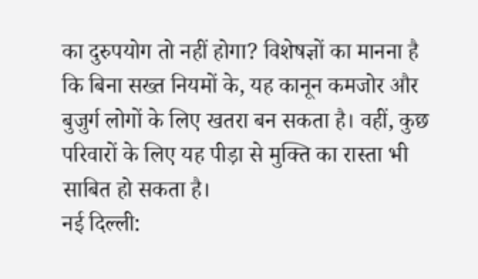का दुरुपयोग तो नहीं होगा? विशेषज्ञों का मानना है कि बिना सख्त नियमों के, यह कानून कमजोर और बुजुर्ग लोगों के लिए खतरा बन सकता है। वहीं, कुछ परिवारों के लिए यह पीड़ा से मुक्ति का रास्ता भी साबित हो सकता है।
नई दिल्ली: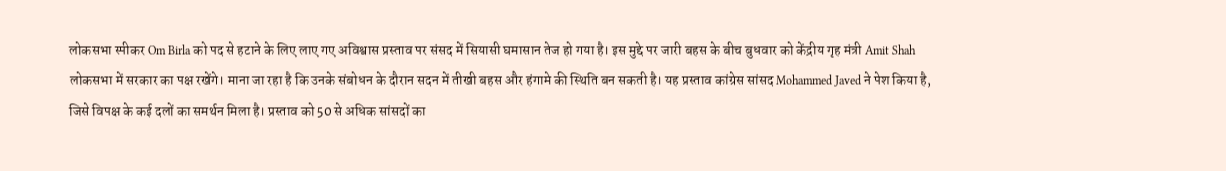लोकसभा स्पीकर Om Birla को पद से हटाने के लिए लाए गए अविश्वास प्रस्ताव पर संसद में सियासी घमासान तेज हो गया है। इस मुद्दे पर जारी बहस के बीच बुधवार को केंद्रीय गृह मंत्री Amit Shah लोकसभा में सरकार का पक्ष रखेंगे। माना जा रहा है कि उनके संबोधन के दौरान सदन में तीखी बहस और हंगामे की स्थिति बन सकती है। यह प्रस्ताव कांग्रेस सांसद Mohammed Javed ने पेश किया है, जिसे विपक्ष के कई दलों का समर्थन मिला है। प्रस्ताव को 50 से अधिक सांसदों का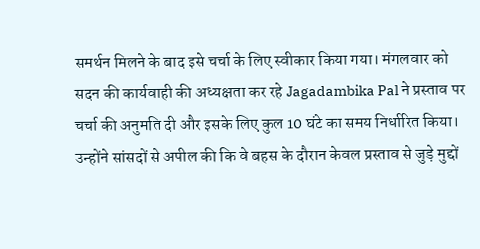समर्थन मिलने के बाद इसे चर्चा के लिए स्वीकार किया गया। मंगलवार को सदन की कार्यवाही की अध्यक्षता कर रहे Jagadambika Pal ने प्रस्ताव पर चर्चा की अनुमति दी और इसके लिए कुल 10 घंटे का समय निर्धारित किया। उन्होंने सांसदों से अपील की कि वे बहस के दौरान केवल प्रस्ताव से जुड़े मुद्दों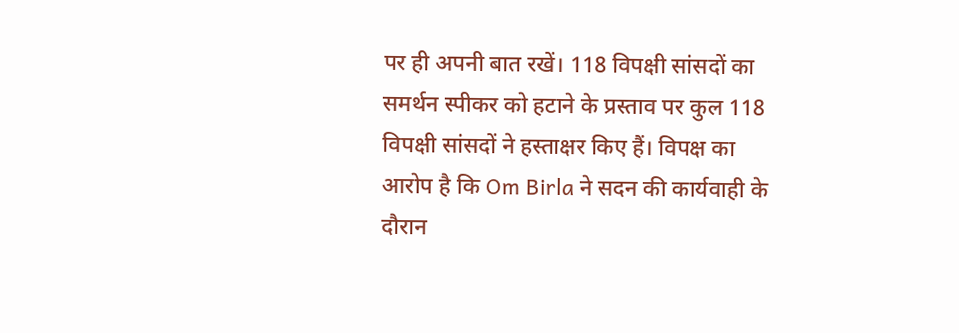पर ही अपनी बात रखें। 118 विपक्षी सांसदों का समर्थन स्पीकर को हटाने के प्रस्ताव पर कुल 118 विपक्षी सांसदों ने हस्ताक्षर किए हैं। विपक्ष का आरोप है कि Om Birla ने सदन की कार्यवाही के दौरान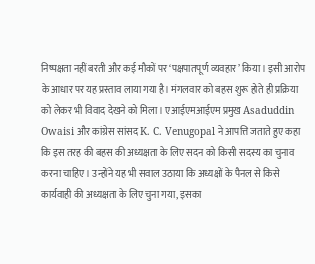निष्पक्षता नहीं बरती और कई मौकों पर ‘पक्षपातपूर्ण व्यवहार’ किया। इसी आरोप के आधार पर यह प्रस्ताव लाया गया है। मंगलवार को बहस शुरू होते ही प्रक्रिया को लेकर भी विवाद देखने को मिला। एआईएमआईएम प्रमुख Asaduddin Owaisi और कांग्रेस सांसद K. C. Venugopal ने आपत्ति जताते हुए कहा कि इस तरह की बहस की अध्यक्षता के लिए सदन को किसी सदस्य का चुनाव करना चाहिए। उन्होंने यह भी सवाल उठाया कि अध्यक्षों के पैनल से किसे कार्यवाही की अध्यक्षता के लिए चुना गया, इसका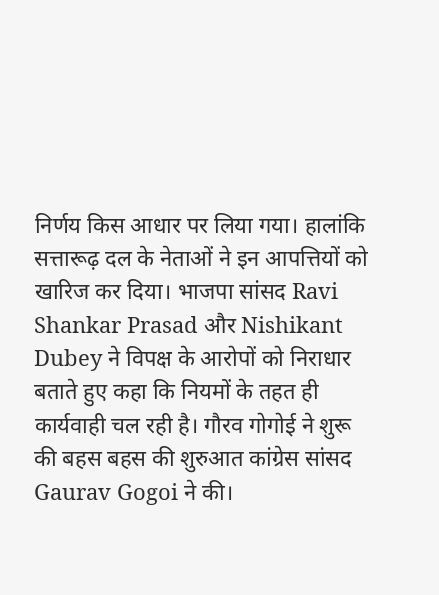निर्णय किस आधार पर लिया गया। हालांकि सत्तारूढ़ दल के नेताओं ने इन आपत्तियों को खारिज कर दिया। भाजपा सांसद Ravi Shankar Prasad और Nishikant Dubey ने विपक्ष के आरोपों को निराधार बताते हुए कहा कि नियमों के तहत ही कार्यवाही चल रही है। गौरव गोगोई ने शुरू की बहस बहस की शुरुआत कांग्रेस सांसद Gaurav Gogoi ने की।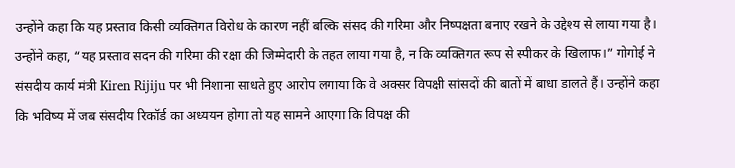उन्होंने कहा कि यह प्रस्ताव किसी व्यक्तिगत विरोध के कारण नहीं बल्कि संसद की गरिमा और निष्पक्षता बनाए रखने के उद्देश्य से लाया गया है। उन्होंने कहा, “यह प्रस्ताव सदन की गरिमा की रक्षा की जिम्मेदारी के तहत लाया गया है, न कि व्यक्तिगत रूप से स्पीकर के खिलाफ।” गोगोई ने संसदीय कार्य मंत्री Kiren Rijiju पर भी निशाना साधते हुए आरोप लगाया कि वे अक्सर विपक्षी सांसदों की बातों में बाधा डालते हैं। उन्होंने कहा कि भविष्य में जब संसदीय रिकॉर्ड का अध्ययन होगा तो यह सामने आएगा कि विपक्ष की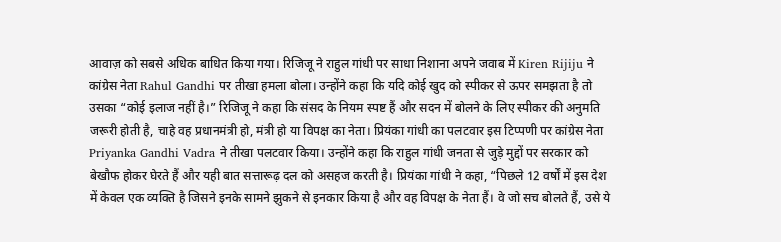आवाज़ को सबसे अधिक बाधित किया गया। रिजिजू ने राहुल गांधी पर साधा निशाना अपने जवाब में Kiren Rijiju ने कांग्रेस नेता Rahul Gandhi पर तीखा हमला बोला। उन्होंने कहा कि यदि कोई खुद को स्पीकर से ऊपर समझता है तो उसका “कोई इलाज नहीं है।” रिजिजू ने कहा कि संसद के नियम स्पष्ट हैं और सदन में बोलने के लिए स्पीकर की अनुमति जरूरी होती है, चाहे वह प्रधानमंत्री हो, मंत्री हो या विपक्ष का नेता। प्रियंका गांधी का पलटवार इस टिप्पणी पर कांग्रेस नेता Priyanka Gandhi Vadra ने तीखा पलटवार किया। उन्होंने कहा कि राहुल गांधी जनता से जुड़े मुद्दों पर सरकार को बेखौफ होकर घेरते हैं और यही बात सत्तारूढ़ दल को असहज करती है। प्रियंका गांधी ने कहा, “पिछले 12 वर्षों में इस देश में केवल एक व्यक्ति है जिसने इनके सामने झुकने से इनकार किया है और वह विपक्ष के नेता हैं। वे जो सच बोलते हैं, उसे ये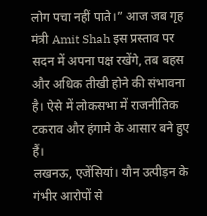लोग पचा नहीं पाते।” आज जब गृह मंत्री Amit Shah इस प्रस्ताव पर सदन में अपना पक्ष रखेंगे, तब बहस और अधिक तीखी होने की संभावना है। ऐसे में लोकसभा में राजनीतिक टकराव और हंगामे के आसार बने हुए हैं।
लखनऊ, एजेंसियां। यौन उत्पीड़न के गंभीर आरोपों से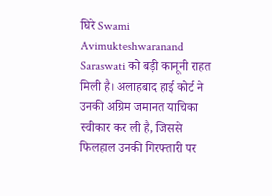घिरे Swami Avimukteshwaranand Saraswati को बड़ी कानूनी राहत मिली है। अलाहबाद हाई कोर्ट ने उनकी अग्रिम जमानत याचिका स्वीकार कर ली है, जिससे फिलहाल उनकी गिरफ्तारी पर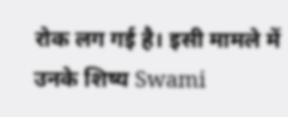रोक लग गई है। इसी मामले में उनके शिष्य Swami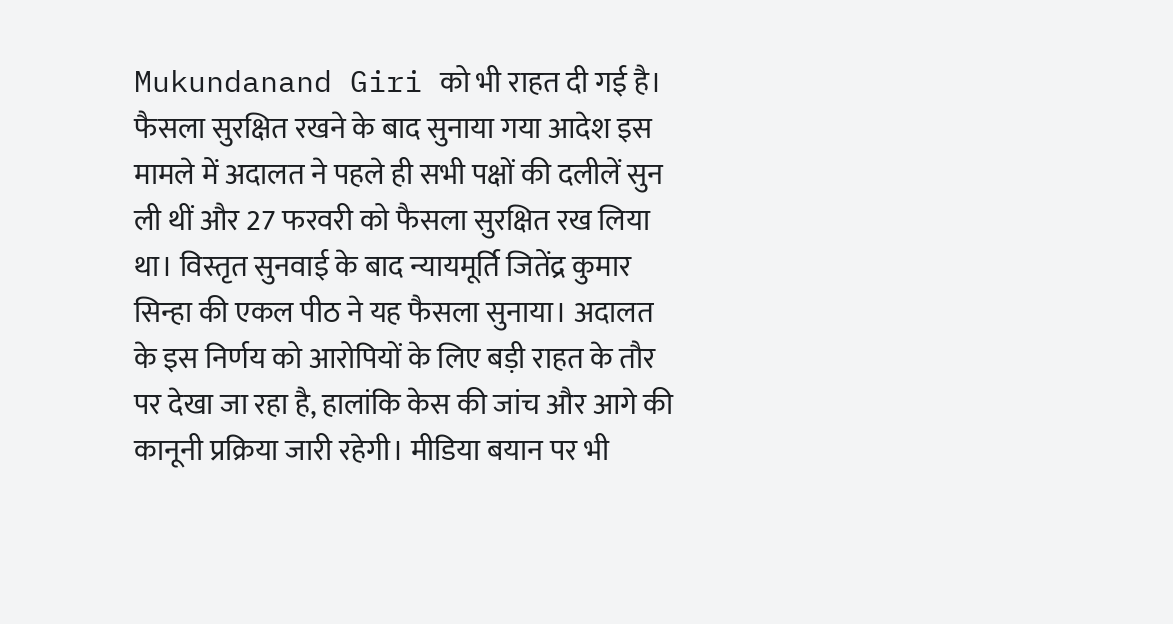Mukundanand Giri को भी राहत दी गई है। फैसला सुरक्षित रखने के बाद सुनाया गया आदेश इस मामले में अदालत ने पहले ही सभी पक्षों की दलीलें सुन ली थीं और 27 फरवरी को फैसला सुरक्षित रख लिया था। विस्तृत सुनवाई के बाद न्यायमूर्ति जितेंद्र कुमार सिन्हा की एकल पीठ ने यह फैसला सुनाया। अदालत के इस निर्णय को आरोपियों के लिए बड़ी राहत के तौर पर देखा जा रहा है, हालांकि केस की जांच और आगे की कानूनी प्रक्रिया जारी रहेगी। मीडिया बयान पर भी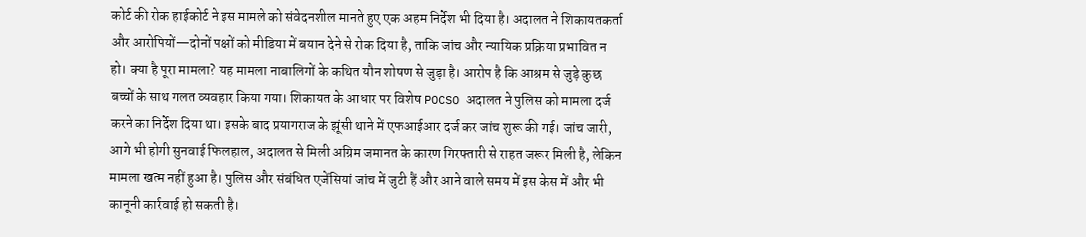कोर्ट की रोक हाईकोर्ट ने इस मामले को संवेदनशील मानते हुए एक अहम निर्देश भी दिया है। अदालत ने शिकायतकर्ता और आरोपियों—दोनों पक्षों को मीडिया में बयान देने से रोक दिया है, ताकि जांच और न्यायिक प्रक्रिया प्रभावित न हो। क्या है पूरा मामला? यह मामला नाबालिगों के कथित यौन शोषण से जुड़ा है। आरोप है कि आश्रम से जुड़े कुछ बच्चों के साथ गलत व्यवहार किया गया। शिकायत के आधार पर विशेष POCSO अदालत ने पुलिस को मामला दर्ज करने का निर्देश दिया था। इसके बाद प्रयागराज के झूंसी थाने में एफआईआर दर्ज कर जांच शुरू की गई। जांच जारी, आगे भी होगी सुनवाई फिलहाल, अदालत से मिली अग्रिम जमानत के कारण गिरफ्तारी से राहत जरूर मिली है, लेकिन मामला खत्म नहीं हुआ है। पुलिस और संबंधित एजेंसियां जांच में जुटी हैं और आने वाले समय में इस केस में और भी कानूनी कार्रवाई हो सकती है।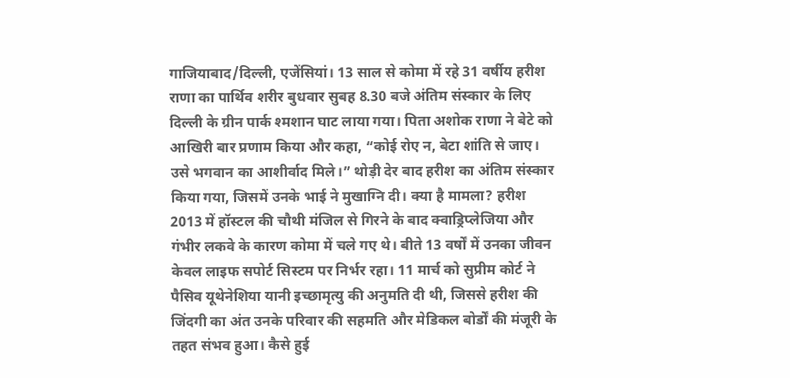गाजियाबाद/दिल्ली, एजेंसियां। 13 साल से कोमा में रहे 31 वर्षीय हरीश राणा का पार्थिव शरीर बुधवार सुबह 8.30 बजे अंतिम संस्कार के लिए दिल्ली के ग्रीन पार्क श्मशान घाट लाया गया। पिता अशोक राणा ने बेटे को आखिरी बार प्रणाम किया और कहा, “कोई रोए न, बेटा शांति से जाए। उसे भगवान का आशीर्वाद मिले।” थोड़ी देर बाद हरीश का अंतिम संस्कार किया गया, जिसमें उनके भाई ने मुखाग्नि दी। क्या है मामला? हरीश 2013 में हॉस्टल की चौथी मंजिल से गिरने के बाद क्वाड्रिप्लेजिया और गंभीर लकवे के कारण कोमा में चले गए थे। बीते 13 वर्षों में उनका जीवन केवल लाइफ सपोर्ट सिस्टम पर निर्भर रहा। 11 मार्च को सुप्रीम कोर्ट ने पैसिव यूथेनेशिया यानी इच्छामृत्यु की अनुमति दी थी, जिससे हरीश की जिंदगी का अंत उनके परिवार की सहमति और मेडिकल बोर्डों की मंजूरी के तहत संभव हुआ। कैसे हुई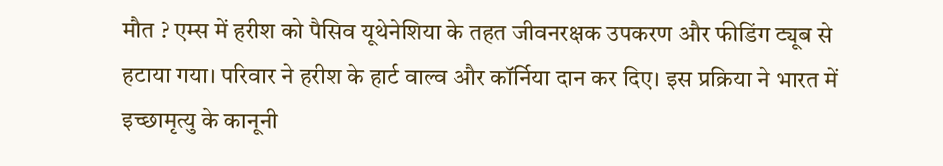मौत ? एम्स में हरीश को पैसिव यूथेनेशिया के तहत जीवनरक्षक उपकरण और फीडिंग ट्यूब से हटाया गया। परिवार ने हरीश के हार्ट वाल्व और कॉर्निया दान कर दिए। इस प्रक्रिया ने भारत में इच्छामृत्यु के कानूनी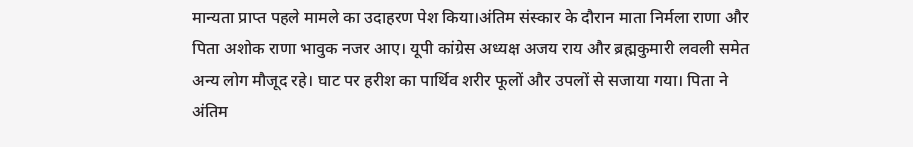मान्यता प्राप्त पहले मामले का उदाहरण पेश किया।अंतिम संस्कार के दौरान माता निर्मला राणा और पिता अशोक राणा भावुक नजर आए। यूपी कांग्रेस अध्यक्ष अजय राय और ब्रह्मकुमारी लवली समेत अन्य लोग मौजूद रहे। घाट पर हरीश का पार्थिव शरीर फूलों और उपलों से सजाया गया। पिता ने अंतिम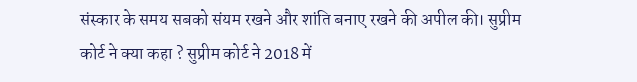संस्कार के समय सबको संयम रखने और शांति बनाए रखने की अपील की। सुप्रीम कोर्ट ने क्या कहा ? सुप्रीम कोर्ट ने 2018 में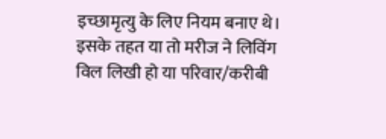इच्छामृत्यु के लिए नियम बनाए थे। इसके तहत या तो मरीज ने लिविंग विल लिखी हो या परिवार/करीबी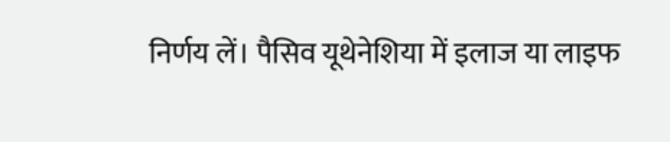निर्णय लें। पैसिव यूथेनेशिया में इलाज या लाइफ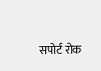सपोर्ट रोक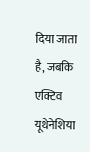दिया जाता है, जबकि एक्टिव यूथेनेशिया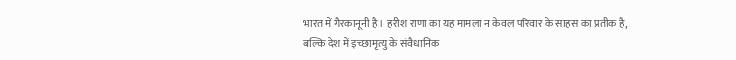भारत में गैरकानूनी है। हरीश राणा का यह मामला न केवल परिवार के साहस का प्रतीक है, बल्कि देश में इच्छामृत्यु के संवैधानिक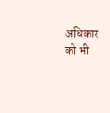अधिकार को भी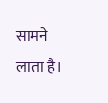सामने लाता है।